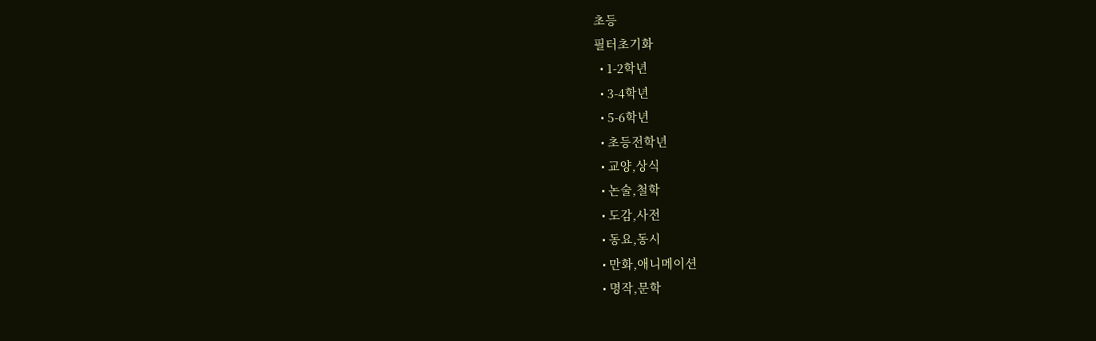초등
필터초기화
  • 1-2학년
  • 3-4학년
  • 5-6학년
  • 초등전학년
  • 교양,상식
  • 논술,철학
  • 도감,사전
  • 동요,동시
  • 만화,애니메이션
  • 명작,문학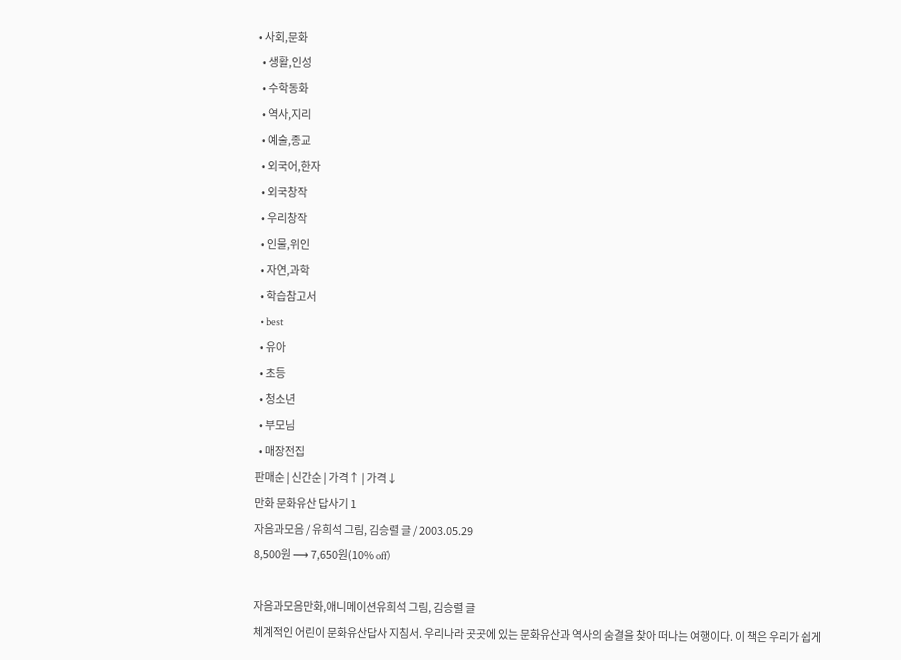• 사회,문화
  • 생활,인성
  • 수학동화
  • 역사,지리
  • 예술,종교
  • 외국어,한자
  • 외국창작
  • 우리창작
  • 인물,위인
  • 자연,과학
  • 학습참고서
  • best
  • 유아
  • 초등
  • 청소년
  • 부모님
  • 매장전집
판매순 | 신간순 | 가격↑ | 가격↓
만화 문화유산 답사기 1
자음과모음 / 유희석 그림, 김승렬 글 / 2003.05.29
8,500원 ⟶ 7,650원(10% off)

자음과모음만화,애니메이션유희석 그림, 김승렬 글
체계적인 어린이 문화유산답사 지침서. 우리나라 곳곳에 있는 문화유산과 역사의 숨결을 찾아 떠나는 여행이다. 이 책은 우리가 쉽게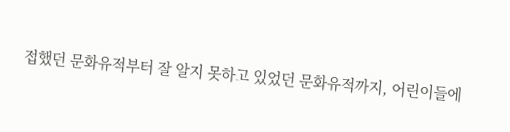접했던 문화유적부터 잘 알지 못하고 있었던 문화유적까지, 어린이들에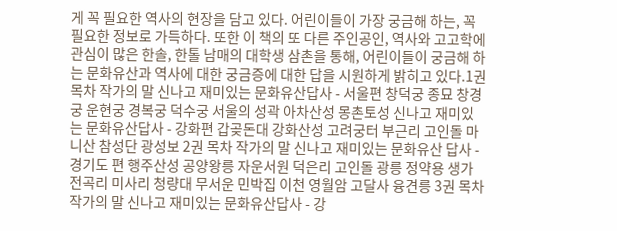게 꼭 필요한 역사의 현장을 담고 있다. 어린이들이 가장 궁금해 하는, 꼭 필요한 정보로 가득하다. 또한 이 책의 또 다른 주인공인, 역사와 고고학에 관심이 많은 한솔, 한톨 남매의 대학생 삼촌을 통해, 어린이들이 궁금해 하는 문화유산과 역사에 대한 궁금증에 대한 답을 시원하게 밝히고 있다.1권 목차 작가의 말 신나고 재미있는 문화유산답사 - 서울편 창덕궁 종묘 창경궁 운현궁 경복궁 덕수궁 서울의 성곽 아차산성 몽촌토성 신나고 재미있는 문화유산답사 - 강화편 갑곶돈대 강화산성 고려궁터 부근리 고인돌 마니산 참성단 광성보 2권 목차 작가의 말 신나고 재미있는 문화유산 답사 - 경기도 편 행주산성 공양왕릉 자운서원 덕은리 고인돌 광릉 정약용 생가 전곡리 미사리 청량대 무서운 민박집 이천 영월암 고달사 융견릉 3권 목차 작가의 말 신나고 재미있는 문화유산답사 - 강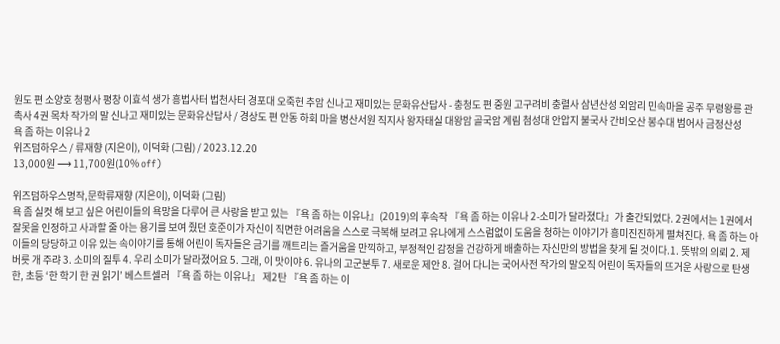원도 편 소양호 청평사 평창 이효석 생가 흥법사터 법천사터 경포대 오죽헌 추암 신나고 재미있는 문화유산답사 - 충청도 편 중원 고구려비 충렬사 삼년산성 외암리 민속마을 공주 무령왕릉 관촉사 4권 목차 작가의 말 신나고 재미있는 문화유산답사 / 경상도 편 안동 하회 마을 병산서원 직지사 왕자태실 대왕암 골국암 계림 첨성대 안압지 불국사 간비오산 봉수대 범어사 금정산성
욕 좀 하는 이유나 2
위즈덤하우스 / 류재향 (지은이), 이덕화 (그림) / 2023.12.20
13,000원 ⟶ 11,700원(10% off)

위즈덤하우스명작,문학류재향 (지은이), 이덕화 (그림)
욕 좀 실컷 해 보고 싶은 어린이들의 욕망을 다루어 큰 사랑을 받고 있는 『욕 좀 하는 이유나』(2019)의 후속작 『욕 좀 하는 이유나 2-소미가 달라졌다』가 출간되었다. 2권에서는 1권에서 잘못을 인정하고 사과할 줄 아는 용기를 보여 줬던 호준이가 자신이 직면한 어려움을 스스로 극복해 보려고 유나에게 스스럼없이 도움을 청하는 이야기가 흥미진진하게 펼쳐진다. 욕 좀 하는 아이들의 당당하고 이유 있는 속이야기를 통해 어린이 독자들은 금기를 깨트리는 즐거움을 만끽하고, 부정적인 감정을 건강하게 배출하는 자신만의 방법을 찾게 될 것이다.1. 뜻밖의 의뢰 2. 제 버릇 개 주랴 3. 소미의 질투 4. 우리 소미가 달라졌어요 5. 그래, 이 맛이야 6. 유나의 고군분투 7. 새로운 제안 8. 걸어 다니는 국어사전 작가의 말오직 어린이 독자들의 뜨거운 사랑으로 탄생한, 초등 ‘한 학기 한 권 읽기’ 베스트셀러 『욕 좀 하는 이유나』 제2탄 『욕 좀 하는 이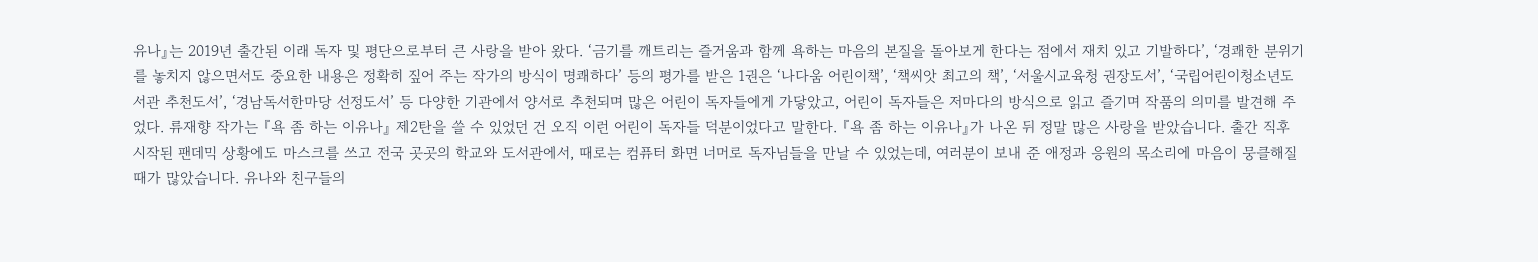유나』는 2019년 출간된 이래 독자 및 평단으로부터 큰 사랑을 받아 왔다. ‘금기를 깨트리는 즐거움과 함께 욕하는 마음의 본질을 돌아보게 한다는 점에서 재치 있고 기발하다’, ‘경쾌한 분위기를 놓치지 않으면서도 중요한 내용은 정확히 짚어 주는 작가의 방식이 명쾌하다’ 등의 평가를 받은 1권은 ‘나다움 어린이책’, ‘책씨앗 최고의 책’, ‘서울시교육청 권장도서’, ‘국립어린이청소년도서관 추천도서’, ‘경남독서한마당 선정도서’ 등 다양한 기관에서 양서로 추천되며 많은 어린이 독자들에게 가닿았고, 어린이 독자들은 저마다의 방식으로 읽고 즐기며 작품의 의미를 발견해 주었다. 류재향 작가는 『욕 좀 하는 이유나』 제2탄을 쓸 수 있었던 건 오직 이런 어린이 독자들 덕분이었다고 말한다. 『욕 좀 하는 이유나』가 나온 뒤 정말 많은 사랑을 받았습니다. 출간 직후 시작된 팬데믹 상황에도 마스크를 쓰고 전국 곳곳의 학교와 도서관에서, 때로는 컴퓨터 화면 너머로 독자님들을 만날 수 있었는데, 여러분이 보내 준 애정과 응원의 목소리에 마음이 뭉클해질 때가 많았습니다. 유나와 친구들의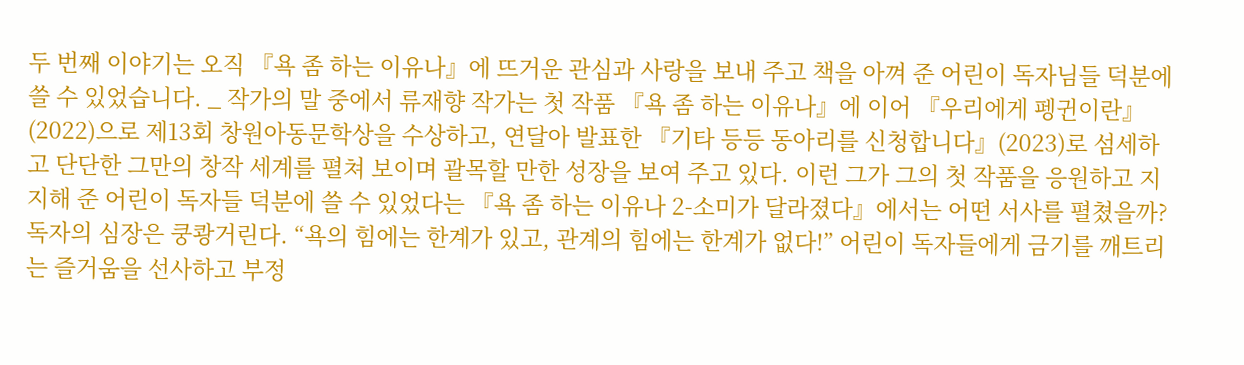두 번째 이야기는 오직 『욕 좀 하는 이유나』에 뜨거운 관심과 사랑을 보내 주고 책을 아껴 준 어린이 독자님들 덕분에 쓸 수 있었습니다. _ 작가의 말 중에서 류재향 작가는 첫 작품 『욕 좀 하는 이유나』에 이어 『우리에게 펭귄이란』(2022)으로 제13회 창원아동문학상을 수상하고, 연달아 발표한 『기타 등등 동아리를 신청합니다』(2023)로 섬세하고 단단한 그만의 창작 세계를 펼쳐 보이며 괄목할 만한 성장을 보여 주고 있다. 이런 그가 그의 첫 작품을 응원하고 지지해 준 어린이 독자들 덕분에 쓸 수 있었다는 『욕 좀 하는 이유나 2-소미가 달라졌다』에서는 어떤 서사를 펼쳤을까? 독자의 심장은 쿵쾅거린다. “욕의 힘에는 한계가 있고, 관계의 힘에는 한계가 없다!” 어린이 독자들에게 금기를 깨트리는 즐거움을 선사하고 부정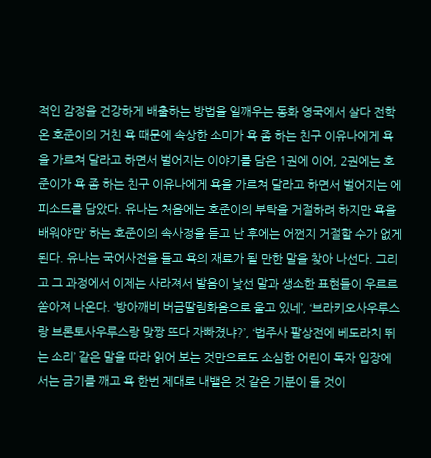적인 감정을 건강하게 배출하는 방법을 일깨우는 동화 영국에서 살다 전학 온 호준이의 거친 욕 때문에 속상한 소미가 욕 좀 하는 친구 이유나에게 욕을 가르쳐 달라고 하면서 벌어지는 이야기를 담은 1권에 이어, 2권에는 호준이가 욕 좀 하는 친구 이유나에게 욕을 가르쳐 달라고 하면서 벌어지는 에피소드를 담았다. 유나는 처음에는 호준이의 부탁을 거절하려 하지만 욕을 배워야’만’ 하는 호준이의 속사정을 듣고 난 후에는 어쩐지 거절할 수가 없게 된다. 유나는 국어사전을 들고 욕의 재료가 될 만한 말을 찾아 나선다. 그리고 그 과정에서 이제는 사라져서 발음이 낯선 말과 생소한 표현들이 우르르 쏟아져 나온다. ‘방아깨비 버금딸림화음으로 울고 있네’, ‘브라키오사우루스랑 브론토사우루스랑 맞짱 뜨다 자빠졌냐?’, ‘법주사 팔상전에 베도라치 뛰는 소리’ 같은 말을 따라 읽어 보는 것만으로도 소심한 어린이 독자 입장에서는 금기를 깨고 욕 한번 제대로 내뱉은 것 같은 기분이 들 것이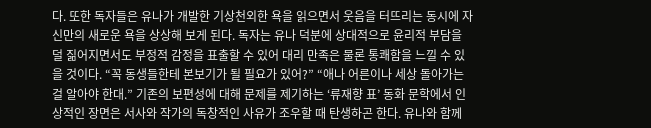다. 또한 독자들은 유나가 개발한 기상천외한 욕을 읽으면서 웃음을 터뜨리는 동시에 자신만의 새로운 욕을 상상해 보게 된다. 독자는 유나 덕분에 상대적으로 윤리적 부담을 덜 짊어지면서도 부정적 감정을 표출할 수 있어 대리 만족은 물론 통쾌함을 느낄 수 있을 것이다. “꼭 동생들한테 본보기가 될 필요가 있어?” “애나 어른이나 세상 돌아가는 걸 알아야 한대.” 기존의 보편성에 대해 문제를 제기하는 ‘류재향 표’ 동화 문학에서 인상적인 장면은 서사와 작가의 독창적인 사유가 조우할 때 탄생하곤 한다. 유나와 함께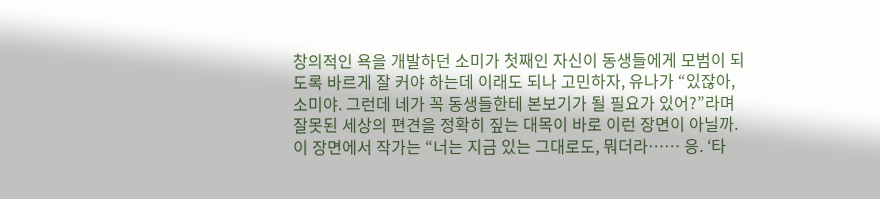창의적인 욕을 개발하던 소미가 첫째인 자신이 동생들에게 모범이 되도록 바르게 잘 커야 하는데 이래도 되나 고민하자, 유나가 “있잖아, 소미야. 그런데 네가 꼭 동생들한테 본보기가 될 필요가 있어?”라며 잘못된 세상의 편견을 정확히 짚는 대목이 바로 이런 장면이 아닐까. 이 장면에서 작가는 “너는 지금 있는 그대로도, 뭐더라…… 응. ‘타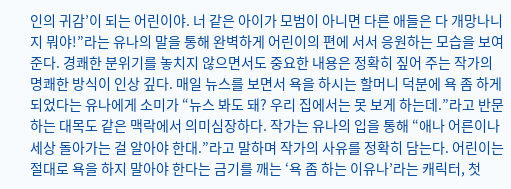인의 귀감’이 되는 어린이야. 너 같은 아이가 모범이 아니면 다른 애들은 다 개망나니지 뭐야!”라는 유나의 말을 통해 완벽하게 어린이의 편에 서서 응원하는 모습을 보여 준다. 경쾌한 분위기를 놓치지 않으면서도 중요한 내용은 정확히 짚어 주는 작가의 명쾌한 방식이 인상 깊다. 매일 뉴스를 보면서 욕을 하시는 할머니 덕분에 욕 좀 하게 되었다는 유나에게 소미가 “뉴스 봐도 돼? 우리 집에서는 못 보게 하는데.”라고 반문하는 대목도 같은 맥락에서 의미심장하다. 작가는 유나의 입을 통해 “애나 어른이나 세상 돌아가는 걸 알아야 한대.”라고 말하며 작가의 사유를 정확히 담는다. 어린이는 절대로 욕을 하지 말아야 한다는 금기를 깨는 ‘욕 좀 하는 이유나’라는 캐릭터, 첫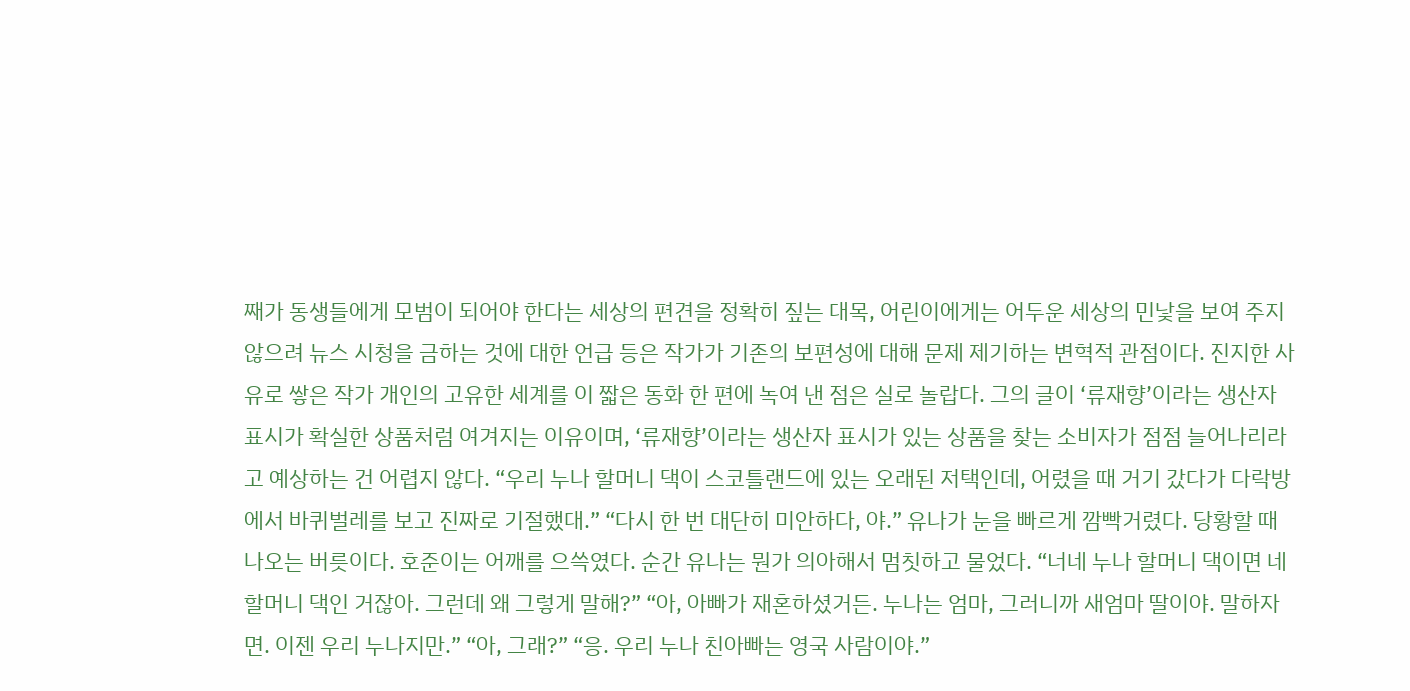째가 동생들에게 모범이 되어야 한다는 세상의 편견을 정확히 짚는 대목, 어린이에게는 어두운 세상의 민낯을 보여 주지 않으려 뉴스 시청을 금하는 것에 대한 언급 등은 작가가 기존의 보편성에 대해 문제 제기하는 변혁적 관점이다. 진지한 사유로 쌓은 작가 개인의 고유한 세계를 이 짧은 동화 한 편에 녹여 낸 점은 실로 놀랍다. 그의 글이 ‘류재향’이라는 생산자 표시가 확실한 상품처럼 여겨지는 이유이며, ‘류재향’이라는 생산자 표시가 있는 상품을 찾는 소비자가 점점 늘어나리라고 예상하는 건 어렵지 않다. “우리 누나 할머니 댁이 스코틀랜드에 있는 오래된 저택인데, 어렸을 때 거기 갔다가 다락방에서 바퀴벌레를 보고 진짜로 기절했대.” “다시 한 번 대단히 미안하다, 야.” 유나가 눈을 빠르게 깜빡거렸다. 당황할 때 나오는 버릇이다. 호준이는 어깨를 으쓱였다. 순간 유나는 뭔가 의아해서 멈칫하고 물었다. “너네 누나 할머니 댁이면 네 할머니 댁인 거잖아. 그런데 왜 그렇게 말해?” “아, 아빠가 재혼하셨거든. 누나는 엄마, 그러니까 새엄마 딸이야. 말하자면. 이젠 우리 누나지만.” “아, 그래?” “응. 우리 누나 친아빠는 영국 사람이야.”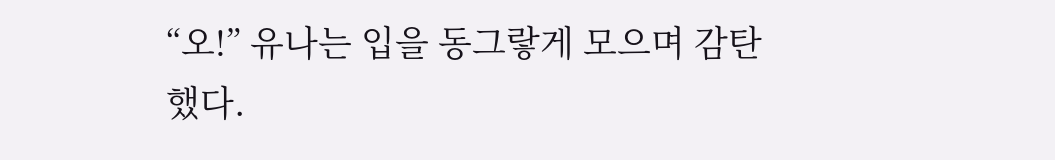“오!” 유나는 입을 동그랗게 모으며 감탄했다.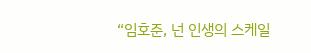“임호준, 넌 인생의 스케일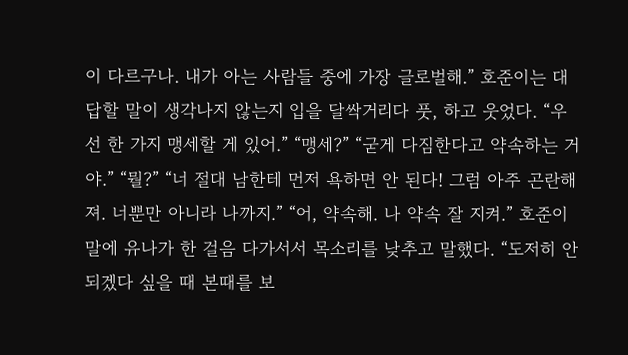이 다르구나. 내가 아는 사람들 중에 가장 글로벌해.” 호준이는 대답할 말이 생각나지 않는지 입을 달싹거리다 풋, 하고 웃었다. “우선 한 가지 맹세할 게 있어.” “맹세?” “굳게 다짐한다고 약속하는 거야.” “뭘?” “너 절대 남한테 먼저 욕하면 안 된다! 그럼 아주 곤란해져. 너뿐만 아니라 나까지.” “어, 약속해. 나 약속 잘 지켜.” 호준이 말에 유나가 한 걸음 다가서서 목소리를 낮추고 말했다. “도저히 안 되겠다 싶을 때 본때를 보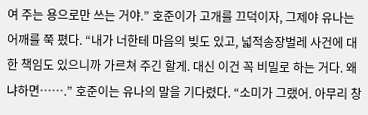여 주는 용으로만 쓰는 거야.” 호준이가 고개를 끄덕이자, 그제야 유나는 어깨를 쭉 폈다. “내가 너한테 마음의 빚도 있고, 넓적송장벌레 사건에 대한 책임도 있으니까 가르쳐 주긴 할게. 대신 이건 꼭 비밀로 하는 거다. 왜냐하면…….” 호준이는 유나의 말을 기다렸다. “소미가 그랬어. 아무리 창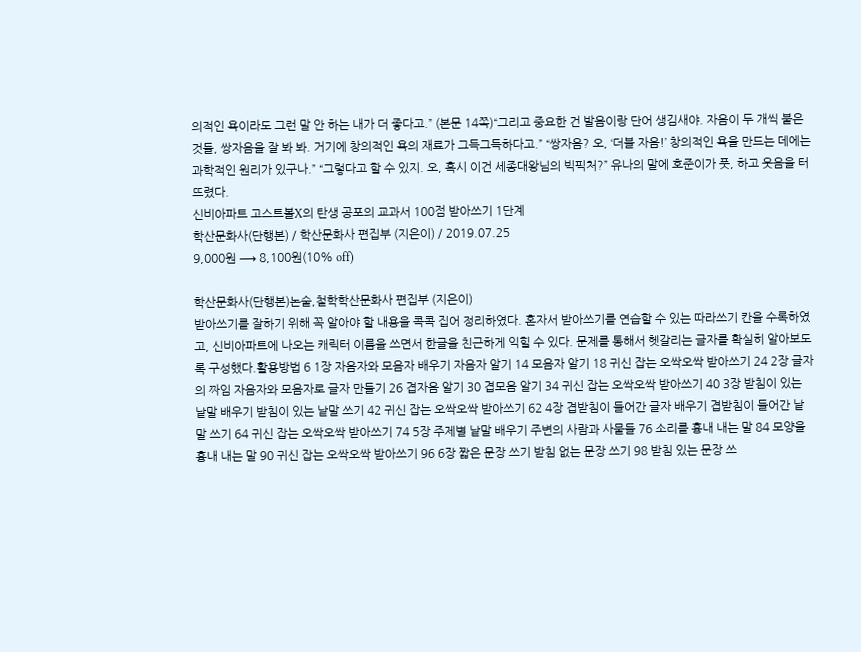의적인 욕이라도 그런 말 안 하는 내가 더 좋다고.” (본문 14쪽)“그리고 중요한 건 발음이랑 단어 생김새야. 자음이 두 개씩 붙은 것들, 쌍자음을 잘 봐 봐. 거기에 창의적인 욕의 재료가 그득그득하다고.” “쌍자음? 오, ‘더블 자음!’ 창의적인 욕을 만드는 데에는 과학적인 원리가 있구나.” “그렇다고 할 수 있지. 오, 혹시 이건 세종대왕님의 빅픽처?” 유나의 말에 호준이가 풋, 하고 웃음을 터뜨렸다.
신비아파트 고스트볼X의 탄생 공포의 교과서 100점 받아쓰기 1단계
학산문화사(단행본) / 학산문화사 편집부 (지은이) / 2019.07.25
9,000원 ⟶ 8,100원(10% off)

학산문화사(단행본)논술,철학학산문화사 편집부 (지은이)
받아쓰기를 잘하기 위해 꼭 알아야 할 내용을 콕콕 집어 정리하였다. 혼자서 받아쓰기를 연습할 수 있는 따라쓰기 칸을 수록하였고, 신비아파트에 나오는 캐릭터 이름을 쓰면서 한글을 친근하게 익힐 수 있다. 문제를 통해서 헷갈리는 글자를 확실히 알아보도록 구성했다.활용방법 6 1장 자음자와 모음자 배우기 자음자 알기 14 모음자 알기 18 귀신 잡는 오싹오싹 받아쓰기 24 2장 글자의 짜임 자음자와 모음자로 글자 만들기 26 겹자음 알기 30 겹모음 알기 34 귀신 잡는 오싹오싹 받아쓰기 40 3장 받침이 있는 낱말 배우기 받침이 있는 낱말 쓰기 42 귀신 잡는 오싹오싹 받아쓰기 62 4장 겹받침이 들어간 글자 배우기 겹받침이 들어간 낱말 쓰기 64 귀신 잡는 오싹오싹 받아쓰기 74 5장 주제별 낱말 배우기 주변의 사람과 사물들 76 소리를 흉내 내는 말 84 모양을 흉내 내는 말 90 귀신 잡는 오싹오싹 받아쓰기 96 6장 짧은 문장 쓰기 받침 없는 문장 쓰기 98 받침 있는 문장 쓰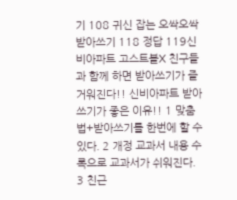기 108 귀신 잡는 오싹오싹 받아쓰기 118 정답 119신비아파트 고스트볼X 친구들과 함께 하면 받아쓰기가 즐거워진다!! 신비아파트 받아쓰기가 좋은 이유!! 1 맞춤법+받아쓰기를 한번에 할 수 있다. 2 개정 교과서 내용 수록으로 교과서가 쉬워진다. 3 친근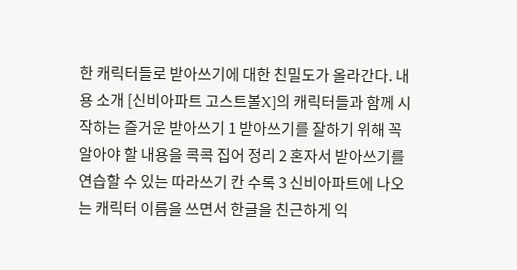한 캐릭터들로 받아쓰기에 대한 친밀도가 올라간다. 내용 소개 [신비아파트 고스트볼X]의 캐릭터들과 함께 시작하는 즐거운 받아쓰기 1 받아쓰기를 잘하기 위해 꼭 알아야 할 내용을 콕콕 집어 정리 2 혼자서 받아쓰기를 연습할 수 있는 따라쓰기 칸 수록 3 신비아파트에 나오는 캐릭터 이름을 쓰면서 한글을 친근하게 익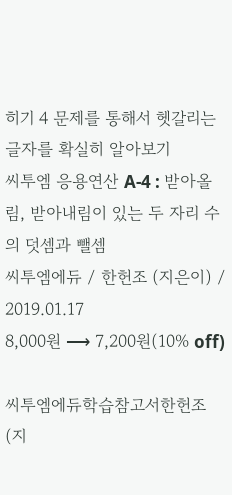히기 4 문제를 통해서 헷갈리는 글자를 확실히 알아보기
씨투엠 응용연산 A-4 : 받아올림, 받아내림이 있는 두 자리 수의 덧셈과 뺄셈
씨투엠에듀 / 한헌조 (지은이) / 2019.01.17
8,000원 ⟶ 7,200원(10% off)

씨투엠에듀학습참고서한헌조 (지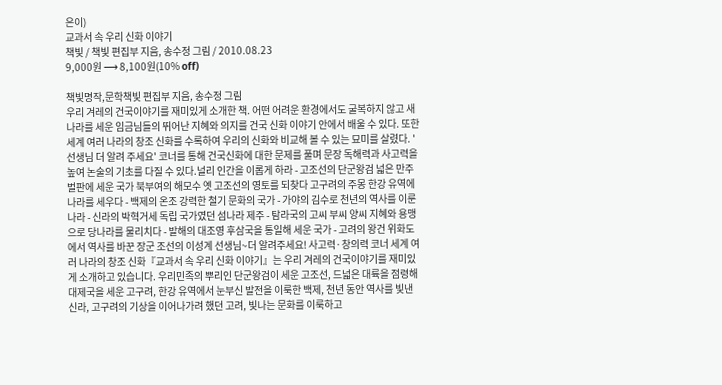은이)
교과서 속 우리 신화 이야기
책빛 / 책빛 편집부 지음, 송수정 그림 / 2010.08.23
9,000원 ⟶ 8,100원(10% off)

책빛명작,문학책빛 편집부 지음, 송수정 그림
우리 겨레의 건국이야기를 재미있게 소개한 책. 어떤 어려운 환경에서도 굴복하지 않고 새 나라를 세운 임금님들의 뛰어난 지혜와 의지를 건국 신화 이야기 안에서 배울 수 있다. 또한 세계 여러 나라의 창조 신화를 수록하여 우리의 신화와 비교해 볼 수 있는 묘미를 살렸다. '선생님 더 알려 주세요' 코너를 통해 건국신화에 대한 문제를 풀며 문장 독해력과 사고력을 높여 논술의 기초를 다질 수 있다.널리 인간을 이롭게 하라 - 고조선의 단군왕검 넓은 만주 벌판에 세운 국가 북부여의 해모수 옛 고조선의 영토를 되찾다 고구려의 주몽 한강 유역에 나라를 세우다 - 백제의 온조 강력한 철기 문화의 국가 - 가야의 김수로 천년의 역사를 이룬 나라 - 신라의 박혁거세 독립 국가였던 섬나라 제주 - 탐라국의 고씨 부씨 양씨 지혜와 용맹으로 당나라를 물리치다 - 발해의 대조영 후삼국을 통일해 세운 국가 - 고려의 왕건 위화도에서 역사를 바꾼 장군 조선의 이성계 선생님~더 알려주세요! 사고력·창의력 코너 세계 여러 나라의 창조 신화『교과서 속 우리 신화 이야기』는 우리 겨레의 건국이야기를 재미있게 소개하고 있습니다. 우리민족의 뿌리인 단군왕검이 세운 고조선, 드넓은 대륙을 점령해 대제국을 세운 고구려, 한강 유역에서 눈부신 발전을 이룩한 백제, 천년 동안 역사를 빛낸 신라, 고구려의 기상을 이어나가려 했던 고려, 빛나는 문화를 이룩하고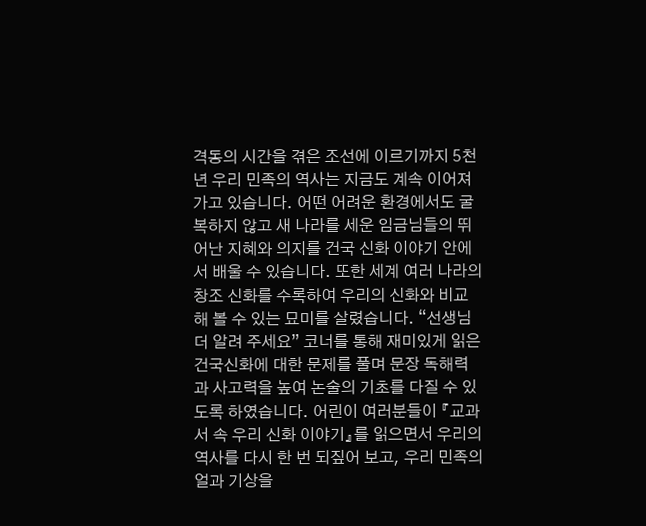격동의 시간을 겪은 조선에 이르기까지 5천 년 우리 민족의 역사는 지금도 계속 이어져 가고 있습니다. 어떤 어려운 환경에서도 굴복하지 않고 새 나라를 세운 임금님들의 뛰어난 지혜와 의지를 건국 신화 이야기 안에서 배울 수 있습니다. 또한 세계 여러 나라의 창조 신화를 수록하여 우리의 신화와 비교해 볼 수 있는 묘미를 살렸습니다. “선생님 더 알려 주세요” 코너를 통해 재미있게 읽은 건국신화에 대한 문제를 풀며 문장 독해력과 사고력을 높여 논술의 기초를 다질 수 있도록 하였습니다. 어린이 여러분들이 『교과서 속 우리 신화 이야기』를 읽으면서 우리의 역사를 다시 한 번 되짚어 보고, 우리 민족의 얼과 기상을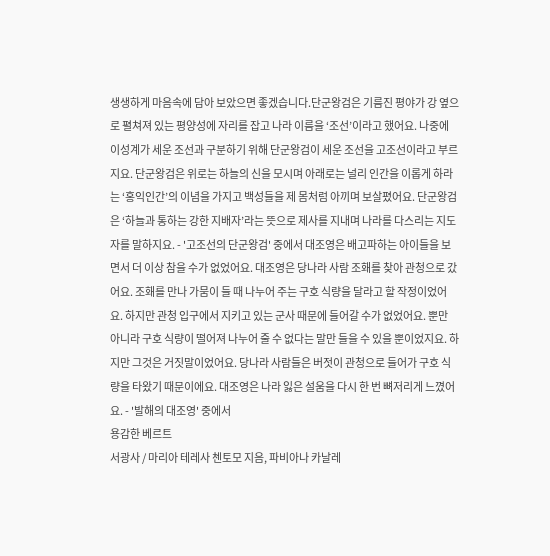생생하게 마음속에 담아 보았으면 좋겠습니다.단군왕검은 기름진 평야가 강 옆으로 펼쳐져 있는 평양성에 자리를 잡고 나라 이름을 ‘조선’이라고 했어요. 나중에 이성계가 세운 조선과 구분하기 위해 단군왕검이 세운 조선을 고조선이라고 부르지요. 단군왕검은 위로는 하늘의 신을 모시며 아래로는 널리 인간을 이롭게 하라는 ‘홍익인간’의 이념을 가지고 백성들을 제 몸처럼 아끼며 보살폈어요. 단군왕검은 ‘하늘과 통하는 강한 지배자’라는 뜻으로 제사를 지내며 나라를 다스리는 지도자를 말하지요. - '고조선의 단군왕검' 중에서 대조영은 배고파하는 아이들을 보면서 더 이상 참을 수가 없었어요. 대조영은 당나라 사람 조홰를 찾아 관청으로 갔어요. 조홰를 만나 가뭄이 들 때 나누어 주는 구호 식량을 달라고 할 작정이었어요. 하지만 관청 입구에서 지키고 있는 군사 때문에 들어갈 수가 없었어요. 뿐만 아니라 구호 식량이 떨어져 나누어 줄 수 없다는 말만 들을 수 있을 뿐이었지요. 하지만 그것은 거짓말이었어요. 당나라 사람들은 버젓이 관청으로 들어가 구호 식량을 타왔기 때문이에요. 대조영은 나라 잃은 설움을 다시 한 번 뼈저리게 느꼈어요. - '발해의 대조영' 중에서
용감한 베르트
서광사 / 마리아 테레사 첸토모 지음, 파비아나 카날레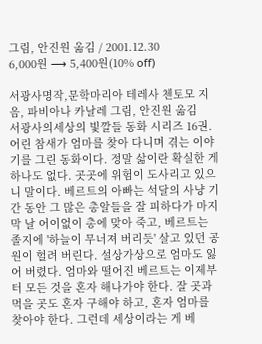그림, 안진원 옮김 / 2001.12.30
6,000원 ⟶ 5,400원(10% off)

서광사명작,문학마리아 테레사 첸토모 지음, 파비아나 카날레 그림, 안진원 옮김
서광사의세상의 빛깔들 동화 시리즈 16권. 어린 참새가 엄마를 찾아 다니며 겪는 이야기를 그린 동화이다. 정말 삶이란 확실한 게 하나도 없다. 곳곳에 위험이 도사리고 있으니 말이다. 베르트의 아빠는 석달의 사냥 기간 동안 그 많은 총알들을 잘 피하다가 마지막 날 어이없이 총에 맞아 죽고, 베르트는 졸지에 '하늘이 무너져 버리듯' 살고 있던 공원이 헐려 버린다. 설상가상으로 엄마도 잃어 버렸다. 엄마와 떨어진 베르트는 이제부터 모든 것을 혼자 해나가야 한다. 잘 곳과 먹을 곳도 혼자 구해야 하고, 혼자 엄마를 찾아야 한다. 그런데 세상이라는 게 베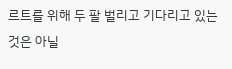르트를 위해 두 팔 벌리고 기다리고 있는 것은 아닐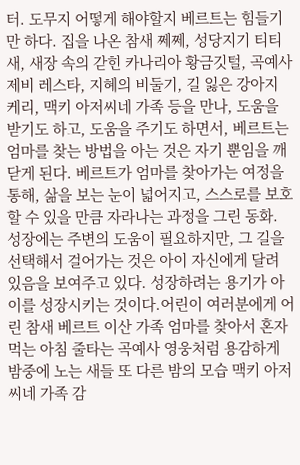터. 도무지 어떻게 해야할지 베르트는 힘들기만 하다. 집을 나온 참새 쩨쩨, 성당지기 티티새, 새장 속의 갇힌 카나리아 황금깃털, 곡예사 제비 레스타, 지혜의 비둘기, 길 잃은 강아지 케리, 맥키 아저씨네 가족 등을 만나, 도움을 받기도 하고, 도움을 주기도 하면서, 베르트는 엄마를 찾는 방법을 아는 것은 자기 뿐임을 깨닫게 된다. 베르트가 엄마를 찾아가는 여정을 통해, 삶을 보는 눈이 넓어지고, 스스로를 보호할 수 있을 만큼 자라나는 과정을 그린 동화. 성장에는 주변의 도움이 필요하지만, 그 길을 선택해서 걸어가는 것은 아이 자신에게 달려 있음을 보여주고 있다. 성장하려는 용기가 아이를 성장시키는 것이다.어린이 여러분에게 어린 참새 베르트 이산 가족 엄마를 찾아서 혼자 먹는 아침 줄타는 곡예사 영웅처럼 용감하게 밤중에 노는 새들 또 다른 밤의 모습 맥키 아저씨네 가족 감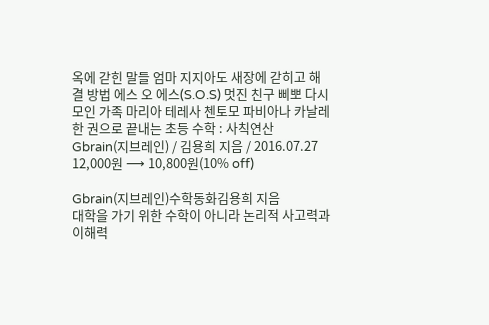옥에 갇힌 말들 엄마 지지아도 새장에 갇히고 해결 방법 에스 오 에스(S.O.S) 멋진 친구 삐뽀 다시 모인 가족 마리아 테레사 첸토모 파비아나 카날레
한 권으로 끝내는 초등 수학 : 사칙연산
Gbrain(지브레인) / 김용희 지음 / 2016.07.27
12,000원 ⟶ 10,800원(10% off)

Gbrain(지브레인)수학동화김용희 지음
대학을 가기 위한 수학이 아니라 논리적 사고력과 이해력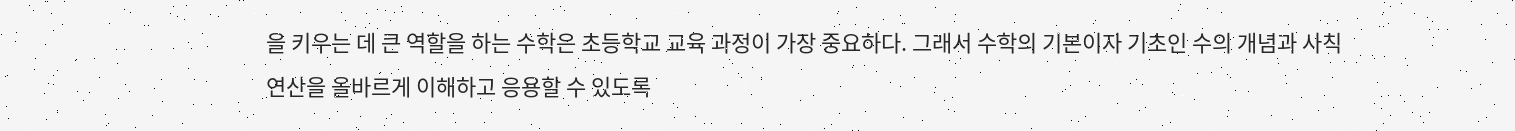을 키우는 데 큰 역할을 하는 수학은 초등학교 교육 과정이 가장 중요하다. 그래서 수학의 기본이자 기초인 수의 개념과 사칙연산을 올바르게 이해하고 응용할 수 있도록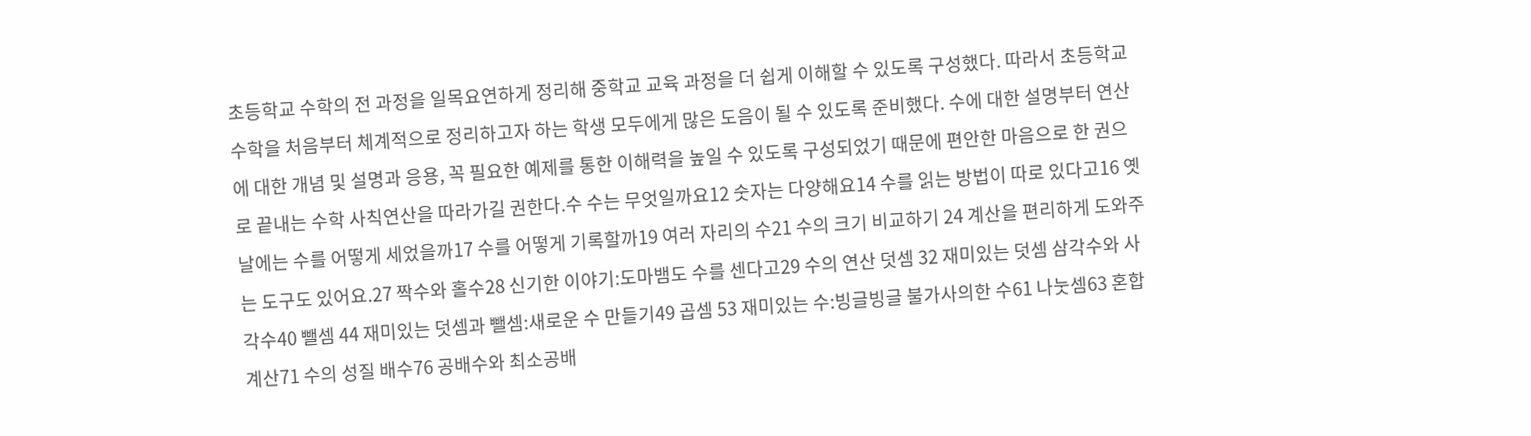초등학교 수학의 전 과정을 일목요연하게 정리해 중학교 교육 과정을 더 쉽게 이해할 수 있도록 구성했다. 따라서 초등학교 수학을 처음부터 체계적으로 정리하고자 하는 학생 모두에게 많은 도음이 될 수 있도록 준비했다. 수에 대한 설명부터 연산에 대한 개념 및 설명과 응용, 꼭 필요한 예제를 통한 이해력을 높일 수 있도록 구성되었기 때문에 편안한 마음으로 한 권으로 끝내는 수학 사칙연산을 따라가길 권한다.수 수는 무엇일까요12 숫자는 다양해요14 수를 읽는 방법이 따로 있다고16 옛날에는 수를 어떻게 세었을까17 수를 어떻게 기록할까19 여러 자리의 수21 수의 크기 비교하기 24 계산을 편리하게 도와주는 도구도 있어요.27 짝수와 홀수28 신기한 이야기:도마뱀도 수를 센다고29 수의 연산 덧셈 32 재미있는 덧셈 삼각수와 사각수40 뺄셈 44 재미있는 덧셈과 뺄셈:새로운 수 만들기49 곱셈 53 재미있는 수:빙글빙글 불가사의한 수61 나눗셈63 혼합계산71 수의 성질 배수76 공배수와 최소공배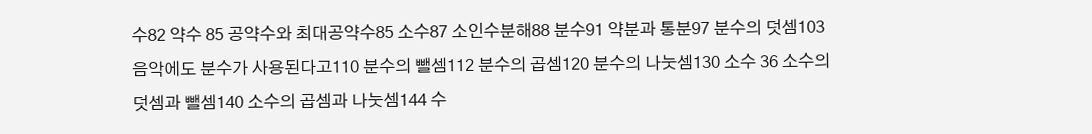수82 약수 85 공약수와 최대공약수85 소수87 소인수분해88 분수91 약분과 통분97 분수의 덧셈103 음악에도 분수가 사용된다고110 분수의 뺄셈112 분수의 곱셈120 분수의 나눗셈130 소수 36 소수의 덧셈과 뺄셈140 소수의 곱셈과 나눗셈144 수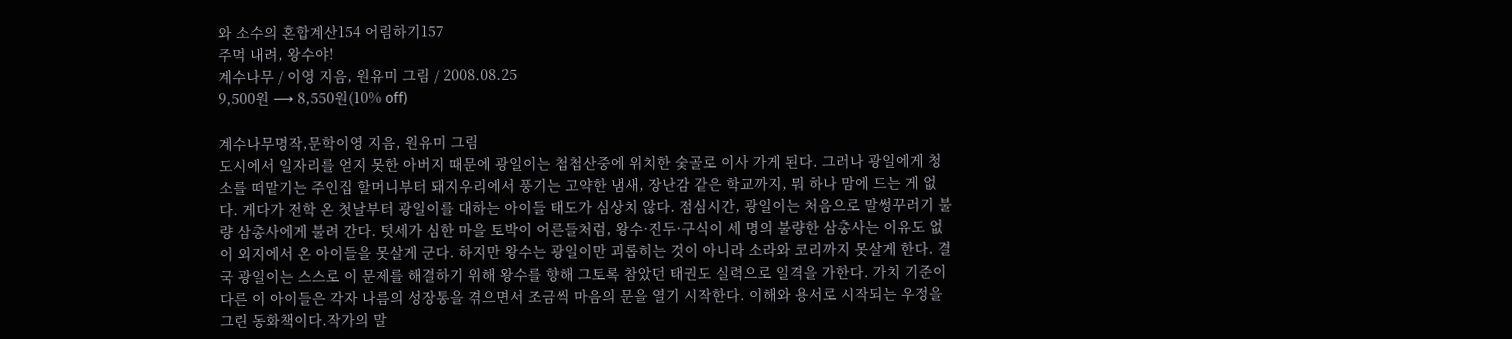와 소수의 혼합계산154 어림하기157
주먹 내려, 왕수야!
계수나무 / 이영 지음, 원유미 그림 / 2008.08.25
9,500원 ⟶ 8,550원(10% off)

계수나무명작,문학이영 지음, 원유미 그림
도시에서 일자리를 얻지 못한 아버지 때문에 광일이는 첩첩산중에 위치한 숯골로 이사 가게 된다. 그러나 광일에게 청소를 떠맡기는 주인집 할머니부터 돼지우리에서 풍기는 고약한 냄새, 장난감 같은 학교까지, 뭐 하나 맘에 드는 게 없다. 게다가 전학 온 첫날부터 광일이를 대하는 아이들 태도가 심상치 않다. 점심시간, 광일이는 처음으로 말썽꾸러기 불량 삼총사에게 불려 간다. 텃세가 심한 마을 토박이 어른들처럼, 왕수·진두·구식이 세 명의 불량한 삼총사는 이유도 없이 외지에서 온 아이들을 못살게 군다. 하지만 왕수는 광일이만 괴롭히는 것이 아니라 소라와 코리까지 못살게 한다. 결국 광일이는 스스로 이 문제를 해결하기 위해 왕수를 향해 그토록 참았던 태권도 실력으로 일격을 가한다. 가치 기준이 다른 이 아이들은 각자 나름의 성장통을 겪으면서 조금씩 마음의 문을 열기 시작한다. 이해와 용서로 시작되는 우정을 그린 동화책이다.작가의 말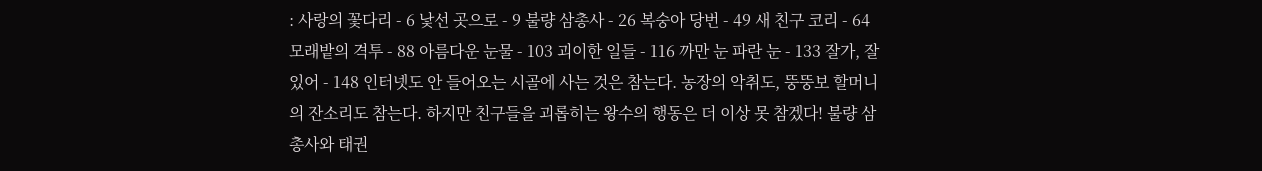: 사랑의 꽃다리 - 6 낯선 곳으로 - 9 불량 삼총사 - 26 복숭아 당번 - 49 새 친구 코리 - 64 모래밭의 격투 - 88 아름다운 눈물 - 103 괴이한 일들 - 116 까만 눈 파란 눈 - 133 잘가, 잘 있어 - 148 인터넷도 안 들어오는 시골에 사는 것은 참는다. 농장의 악취도, 뚱뚱보 할머니의 잔소리도 참는다. 하지만 친구들을 괴롭히는 왕수의 행동은 더 이상 못 참겠다! 불량 삼총사와 태권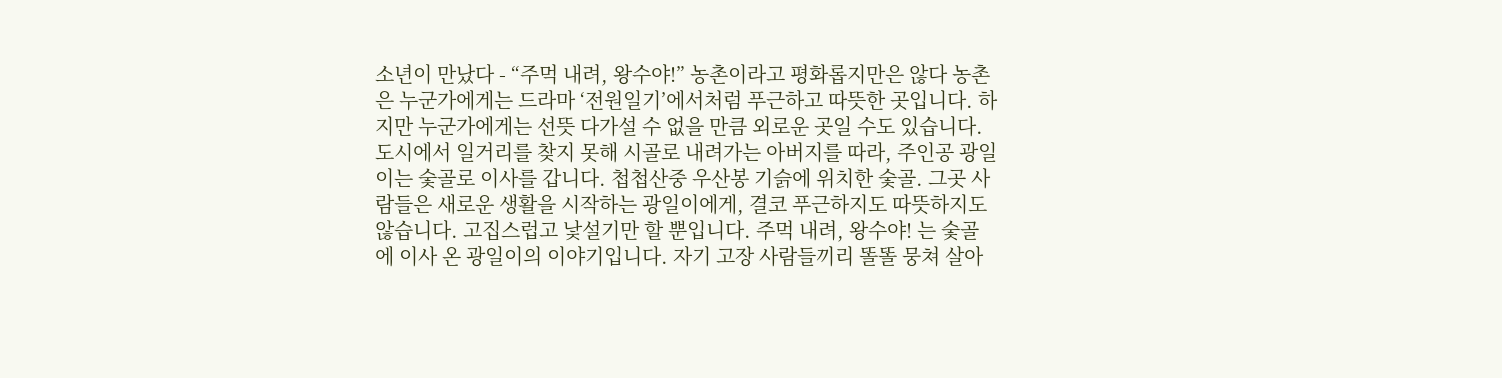소년이 만났다 - “주먹 내려, 왕수야!” 농촌이라고 평화롭지만은 않다 농촌은 누군가에게는 드라마 ‘전원일기’에서처럼 푸근하고 따뜻한 곳입니다. 하지만 누군가에게는 선뜻 다가설 수 없을 만큼 외로운 곳일 수도 있습니다. 도시에서 일거리를 찾지 못해 시골로 내려가는 아버지를 따라, 주인공 광일이는 숯골로 이사를 갑니다. 첩첩산중 우산봉 기슭에 위치한 숯골. 그곳 사람들은 새로운 생활을 시작하는 광일이에게, 결코 푸근하지도 따뜻하지도 않습니다. 고집스럽고 낯설기만 할 뿐입니다. 주먹 내려, 왕수야! 는 숯골에 이사 온 광일이의 이야기입니다. 자기 고장 사람들끼리 똘똘 뭉쳐 살아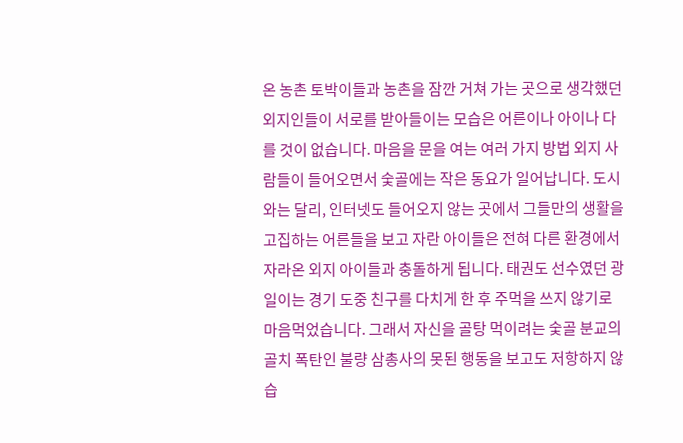온 농촌 토박이들과 농촌을 잠깐 거쳐 가는 곳으로 생각했던 외지인들이 서로를 받아들이는 모습은 어른이나 아이나 다를 것이 없습니다. 마음을 문을 여는 여러 가지 방법 외지 사람들이 들어오면서 숯골에는 작은 동요가 일어납니다. 도시와는 달리, 인터넷도 들어오지 않는 곳에서 그들만의 생활을 고집하는 어른들을 보고 자란 아이들은 전혀 다른 환경에서 자라온 외지 아이들과 충돌하게 됩니다. 태권도 선수였던 광일이는 경기 도중 친구를 다치게 한 후 주먹을 쓰지 않기로 마음먹었습니다. 그래서 자신을 골탕 먹이려는 숯골 분교의 골치 폭탄인 불량 삼총사의 못된 행동을 보고도 저항하지 않습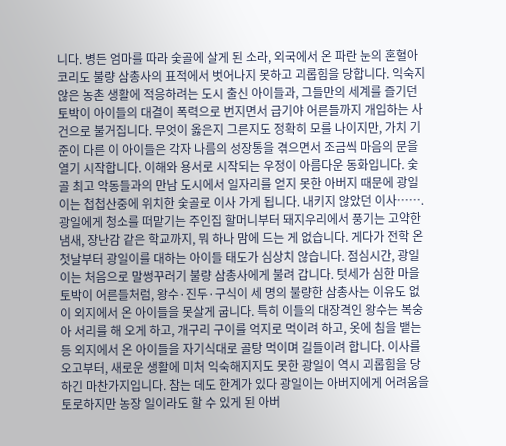니다. 병든 엄마를 따라 숯골에 살게 된 소라, 외국에서 온 파란 눈의 혼혈아 코리도 불량 삼총사의 표적에서 벗어나지 못하고 괴롭힘을 당합니다. 익숙지 않은 농촌 생활에 적응하려는 도시 출신 아이들과, 그들만의 세계를 즐기던 토박이 아이들의 대결이 폭력으로 번지면서 급기야 어른들까지 개입하는 사건으로 불거집니다. 무엇이 옳은지 그른지도 정확히 모를 나이지만, 가치 기준이 다른 이 아이들은 각자 나름의 성장통을 겪으면서 조금씩 마음의 문을 열기 시작합니다. 이해와 용서로 시작되는 우정이 아름다운 동화입니다. 숯골 최고 악동들과의 만남 도시에서 일자리를 얻지 못한 아버지 때문에 광일이는 첩첩산중에 위치한 숯골로 이사 가게 됩니다. 내키지 않았던 이사……. 광일에게 청소를 떠맡기는 주인집 할머니부터 돼지우리에서 풍기는 고약한 냄새, 장난감 같은 학교까지, 뭐 하나 맘에 드는 게 없습니다. 게다가 전학 온 첫날부터 광일이를 대하는 아이들 태도가 심상치 않습니다. 점심시간, 광일이는 처음으로 말썽꾸러기 불량 삼총사에게 불려 갑니다. 텃세가 심한 마을 토박이 어른들처럼, 왕수·진두·구식이 세 명의 불량한 삼총사는 이유도 없이 외지에서 온 아이들을 못살게 굽니다. 특히 이들의 대장격인 왕수는 복숭아 서리를 해 오게 하고, 개구리 구이를 억지로 먹이려 하고, 옷에 침을 뱉는 등 외지에서 온 아이들을 자기식대로 골탕 먹이며 길들이려 합니다. 이사를 오고부터, 새로운 생활에 미처 익숙해지지도 못한 광일이 역시 괴롭힘을 당하긴 마찬가지입니다. 참는 데도 한계가 있다 광일이는 아버지에게 어려움을 토로하지만 농장 일이라도 할 수 있게 된 아버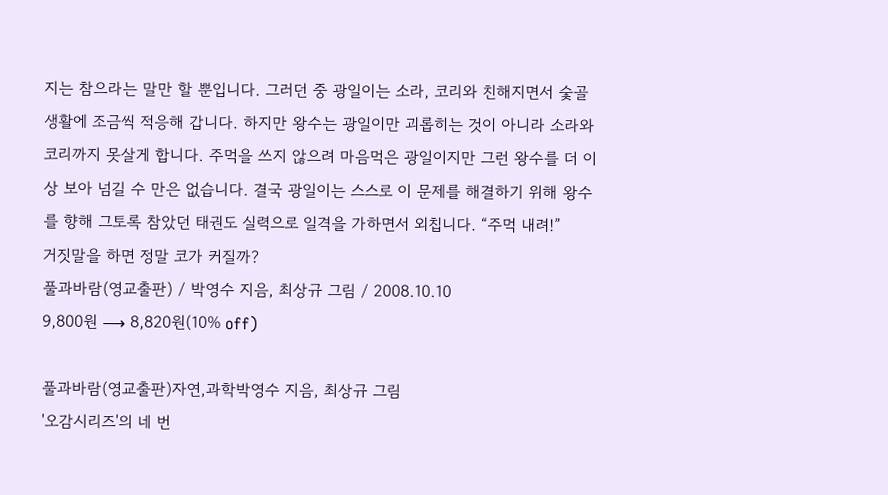지는 참으라는 말만 할 뿐입니다. 그러던 중 광일이는 소라, 코리와 친해지면서 숯골 생활에 조금씩 적응해 갑니다. 하지만 왕수는 광일이만 괴롭히는 것이 아니라 소라와 코리까지 못살게 합니다. 주먹을 쓰지 않으려 마음먹은 광일이지만 그런 왕수를 더 이상 보아 넘길 수 만은 없습니다. 결국 광일이는 스스로 이 문제를 해결하기 위해 왕수를 향해 그토록 참았던 태권도 실력으로 일격을 가하면서 외칩니다. “주먹 내려!”
거짓말을 하면 정말 코가 커질까?
풀과바람(영교출판) / 박영수 지음, 최상규 그림 / 2008.10.10
9,800원 ⟶ 8,820원(10% off)

풀과바람(영교출판)자연,과학박영수 지음, 최상규 그림
'오감시리즈'의 네 번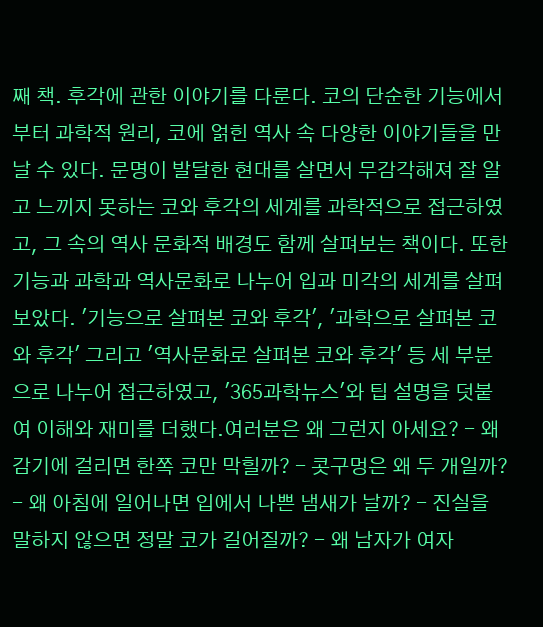째 책. 후각에 관한 이야기를 다룬다. 코의 단순한 기능에서부터 과학적 원리, 코에 얽힌 역사 속 다양한 이야기들을 만날 수 있다. 문명이 발달한 현대를 살면서 무감각해져 잘 알고 느끼지 못하는 코와 후각의 세계를 과학적으로 접근하였고, 그 속의 역사 문화적 배경도 함께 살펴보는 책이다. 또한 기능과 과학과 역사문화로 나누어 입과 미각의 세계를 살펴보았다. '기능으로 살펴본 코와 후각', '과학으로 살펴본 코와 후각' 그리고 '역사문화로 살펴본 코와 후각' 등 세 부분으로 나누어 접근하였고, '365과학뉴스'와 팁 설명을 덧붙여 이해와 재미를 더했다.여러분은 왜 그런지 아세요? - 왜 감기에 걸리면 한쪽 코만 막힐까? - 콧구멍은 왜 두 개일까? - 왜 아침에 일어나면 입에서 나쁜 냄새가 날까? - 진실을 말하지 않으면 정말 코가 길어질까? - 왜 남자가 여자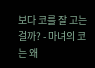보다 코를 잘 고는 걸까? - 마녀의 코는 왜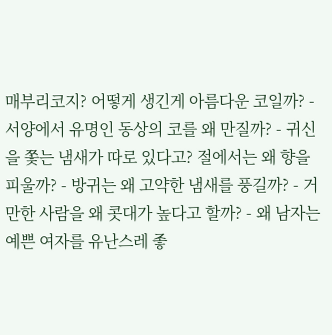매부리코지? 어떻게 생긴게 아름다운 코일까? - 서양에서 유명인 동상의 코를 왜 만질까? - 귀신을 쫓는 냄새가 따로 있다고? 절에서는 왜 향을 피울까? - 방귀는 왜 고약한 냄새를 풍길까? - 거만한 사람을 왜 콧대가 높다고 할까? - 왜 남자는 예쁜 여자를 유난스레 좋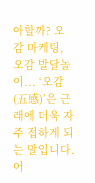아할까? 오감 마케팅, 오감 발달놀이... ‘오감(五感)’은 근래에 더욱 자주 접하게 되는 말입니다. 어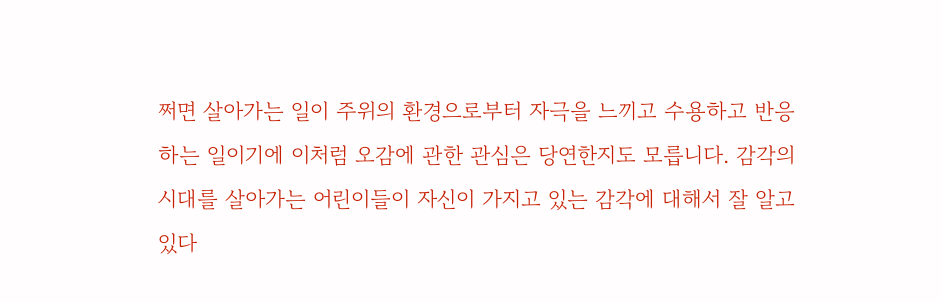쩌면 살아가는 일이 주위의 환경으로부터 자극을 느끼고 수용하고 반응하는 일이기에 이처럼 오감에 관한 관심은 당연한지도 모릅니다. 감각의 시대를 살아가는 어린이들이 자신이 가지고 있는 감각에 대해서 잘 알고 있다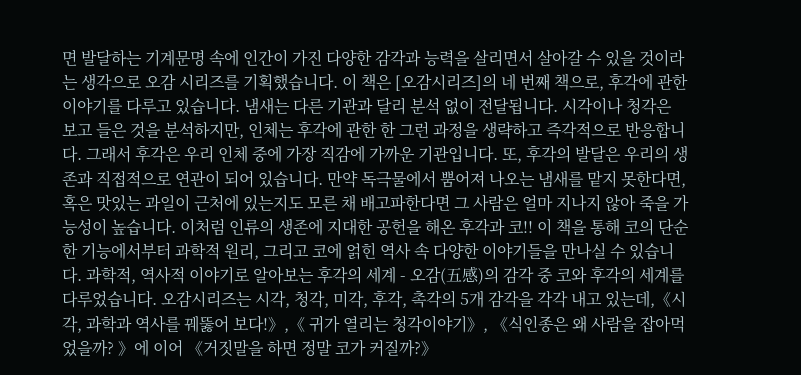면 발달하는 기계문명 속에 인간이 가진 다양한 감각과 능력을 살리면서 살아갈 수 있을 것이라는 생각으로 오감 시리즈를 기획했습니다. 이 책은 [오감시리즈]의 네 번째 책으로, 후각에 관한 이야기를 다루고 있습니다. 냄새는 다른 기관과 달리 분석 없이 전달됩니다. 시각이나 청각은 보고 들은 것을 분석하지만, 인체는 후각에 관한 한 그런 과정을 생략하고 즉각적으로 반응합니다. 그래서 후각은 우리 인체 중에 가장 직감에 가까운 기관입니다. 또, 후각의 발달은 우리의 생존과 직접적으로 연관이 되어 있습니다. 만약 독극물에서 뿜어져 나오는 냄새를 맡지 못한다면, 혹은 맛있는 과일이 근처에 있는지도 모른 채 배고파한다면 그 사람은 얼마 지나지 않아 죽을 가능성이 높습니다. 이처럼 인류의 생존에 지대한 공헌을 해온 후각과 코!! 이 책을 통해 코의 단순한 기능에서부터 과학적 원리, 그리고 코에 얽힌 역사 속 다양한 이야기들을 만나실 수 있습니다. 과학적, 역사적 이야기로 알아보는 후각의 세계 - 오감(五感)의 감각 중 코와 후각의 세계를 다루었습니다. 오감시리즈는 시각, 청각, 미각, 후각, 촉각의 5개 감각을 각각 내고 있는데,《시각, 과학과 역사를 꿰뚫어 보다!》,《 귀가 열리는 청각이야기》, 《식인종은 왜 사람을 잡아먹었을까? 》에 이어 《거짓말을 하면 정말 코가 커질까?》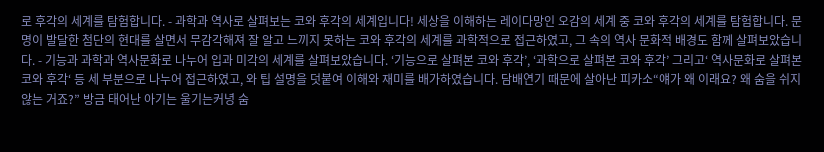로 후각의 세계를 탐험합니다. - 과학과 역사로 살펴보는 코와 후각의 세계입니다! 세상을 이해하는 레이다망인 오감의 세계 중 코와 후각의 세계를 탐험합니다. 문명이 발달한 첨단의 현대를 살면서 무감각해져 잘 알고 느끼지 못하는 코와 후각의 세계를 과학적으로 접근하였고, 그 속의 역사 문화적 배경도 함께 살펴보았습니다. - 기능과 과학과 역사문화로 나누어 입과 미각의 세계를 살펴보았습니다. ‘기능으로 살펴본 코와 후각’, ‘과학으로 살펴본 코와 후각’ 그리고‘ 역사문화로 살펴본 코와 후각‘ 등 세 부분으로 나누어 접근하였고, 와 팁 설명을 덧붙여 이해와 재미를 배가하였습니다. 담배연기 때문에 살아난 피카소“얘가 왜 이래요? 왜 숨을 쉬지 않는 거죠?” 방금 태어난 아기는 울기는커녕 숨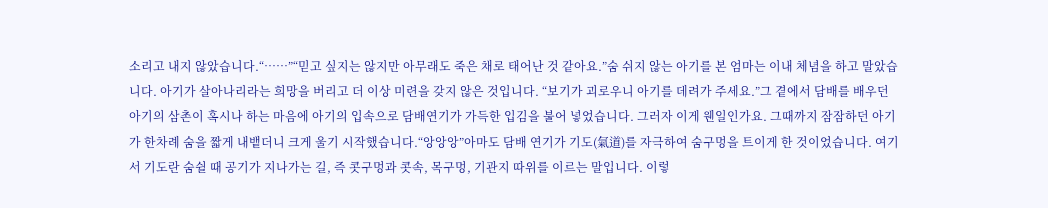소리고 내지 않았습니다.“……”“믿고 싶지는 않지만 아무래도 죽은 채로 태어난 것 같아요.”숨 쉬지 않는 아기를 본 엄마는 이내 체념을 하고 말았습니다. 아기가 살아나리라는 희망을 버리고 더 이상 미련을 갖지 않은 것입니다. “보기가 괴로우니 아기를 데려가 주세요.”그 곁에서 담배를 배우던 아기의 삼촌이 혹시나 하는 마음에 아기의 입속으로 담배연기가 가득한 입김을 불어 넣었습니다. 그러자 이게 웬일인가요. 그때까지 잠잠하던 아기가 한차례 숨을 짧게 내뱉더니 크게 울기 시작했습니다.“앙앙앙”아마도 담배 연기가 기도(氣道)를 자극하여 숨구멍을 트이게 한 것이었습니다. 여기서 기도란 숨쉴 때 공기가 지나가는 길, 즉 콧구멍과 콧속, 목구멍, 기관지 따위를 이르는 말입니다. 이렇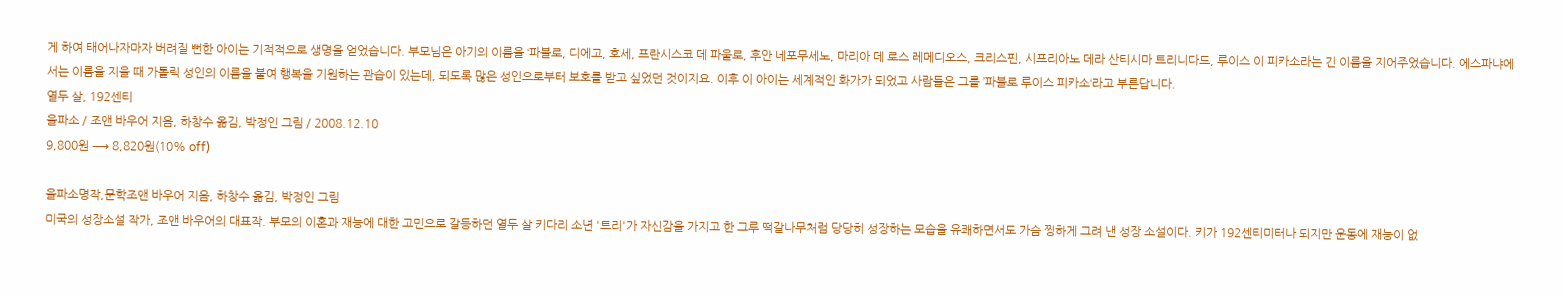게 하여 태어나자마자 버려질 뻔한 아이는 기적적으로 생명을 얻었습니다. 부모님은 아기의 이름을 ‘파블로, 디에고, 호세, 프란시스코 데 파울로, 후안 네포무세노, 마리아 데 로스 레메디오스, 크리스핀, 시프리아노 데라 산티시마 트리니다드, 루이스 이 피카소라는 긴 이름을 지어주었습니다. 에스파냐에서는 이름을 지을 때 가톨릭 성인의 이름을 붙여 행복을 기원하는 관습이 있는데, 되도록 많은 성인으로부터 보호를 받고 싶었던 것이지요. 이후 이 아이는 세계적인 화가가 되었고 사람들은 그를 ’파블로 루이스 피카소‘라고 부른답니다.
열두 살, 192센티
을파소 / 조앤 바우어 지음, 하창수 옮김, 박정인 그림 / 2008.12.10
9,800원 ⟶ 8,820원(10% off)

을파소명작,문학조앤 바우어 지음, 하창수 옮김, 박정인 그림
미국의 성장소설 작가, 조앤 바우어의 대표작. 부모의 이혼과 재능에 대한 고민으로 갈등하던 열두 살 키다리 소년 '트리'가 자신감을 가지고 한 그루 떡갈나무처럼 당당히 성장하는 모습을 유쾌하면서도 가슴 찡하게 그려 낸 성장 소설이다. 키가 192센티미터나 되지만 운동에 재능이 없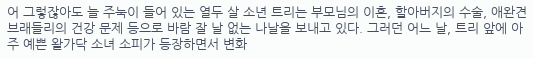어 그렇잖아도 늘 주눅이 들어 있는 열두 살 소년 트리는 부모님의 이혼, 할아버지의 수술, 애완견 브래들리의 건강 문제 등으로 바람 잘 날 없는 나날을 보내고 있다. 그러던 어느 날, 트리 앞에 아주 예쁜 왈가닥 소녀 소피가 등장하면서 변화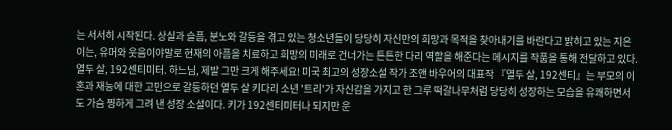는 서서히 시작된다. 상실과 슬픔, 분노와 갈등을 겪고 있는 청소년들이 당당히 자신만의 희망과 목적을 찾아내기를 바란다고 밝히고 있는 지은이는, 유머와 웃음이야말로 현재의 아픔을 치료하고 희망의 미래로 건너가는 튼튼한 다리 역할을 해준다는 메시지를 작품을 통해 전달하고 있다.열두 살, 192센티미터. 하느님, 제발 그만 크게 해주세요! 미국 최고의 성장소설 작가 조앤 바우어의 대표작 『열두 살, 192센티』는 부모의 이혼과 재능에 대한 고민으로 갈등하던 열두 살 키다리 소년 '트리'가 자신감을 가지고 한 그루 떡갈나무처럼 당당히 성장하는 모습을 유쾌하면서도 가슴 찡하게 그려 낸 성장 소설이다. 키가 192센티미터나 되지만 운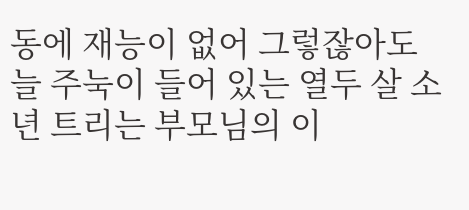동에 재능이 없어 그렇잖아도 늘 주눅이 들어 있는 열두 살 소년 트리는 부모님의 이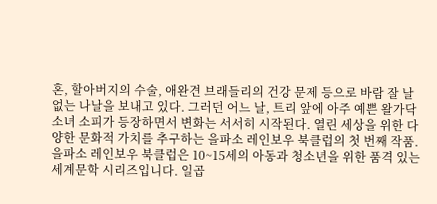혼, 할아버지의 수술, 애완견 브래들리의 건강 문제 등으로 바람 잘 날 없는 나날을 보내고 있다. 그러던 어느 날, 트리 앞에 아주 예쁜 왈가닥 소녀 소피가 등장하면서 변화는 서서히 시작된다. 열린 세상을 위한 다양한 문화적 가치를 추구하는 을파소 레인보우 북클럽의 첫 번째 작품. 을파소 레인보우 북클럽은 10~15세의 아동과 청소년을 위한 품격 있는 세계문학 시리즈입니다. 일곱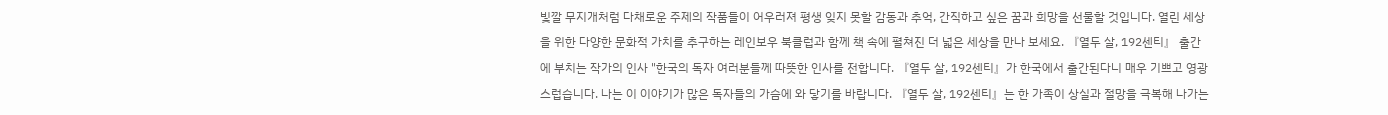빛깔 무지개처럼 다채로운 주제의 작품들이 어우러져 평생 잊지 못할 감동과 추억, 간직하고 싶은 꿈과 희망을 선물할 것입니다. 열린 세상을 위한 다양한 문화적 가치를 추구하는 레인보우 북클럽과 함께 책 속에 펼쳐진 더 넓은 세상을 만나 보세요. 『열두 살, 192센티』 출간에 부치는 작가의 인사 "한국의 독자 여러분들께 따뜻한 인사를 전합니다. 『열두 살, 192센티』가 한국에서 출간된다니 매우 기쁘고 영광스럽습니다. 나는 이 이야기가 많은 독자들의 가슴에 와 닿기를 바랍니다. 『열두 살, 192센티』는 한 가족이 상실과 절망을 극복해 나가는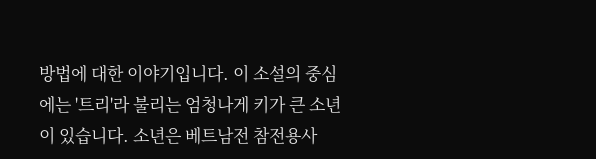방법에 대한 이야기입니다. 이 소설의 중심에는 '트리'라 불리는 엄청나게 키가 큰 소년이 있습니다. 소년은 베트남전 참전용사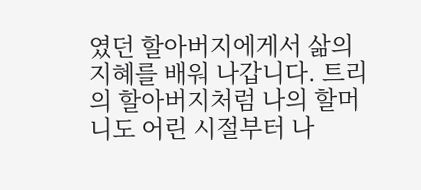였던 할아버지에게서 삶의 지혜를 배워 나갑니다. 트리의 할아버지처럼 나의 할머니도 어린 시절부터 나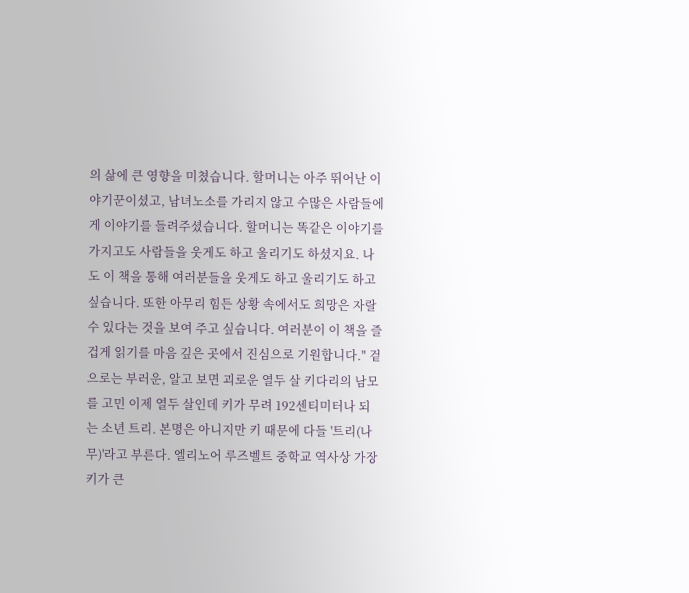의 삶에 큰 영향을 미쳤습니다. 할머니는 아주 뛰어난 이야기꾼이셨고, 남녀노소를 가리지 않고 수많은 사람들에게 이야기를 들려주셨습니다. 할머니는 똑같은 이야기를 가지고도 사람들을 웃게도 하고 울리기도 하셨지요. 나도 이 책을 통해 여러분들을 웃게도 하고 울리기도 하고 싶습니다. 또한 아무리 힘든 상황 속에서도 희망은 자랄 수 있다는 것을 보여 주고 싶습니다. 여러분이 이 책을 즐겁게 읽기를 마음 깊은 곳에서 진심으로 기원합니다." 겉으로는 부러운, 알고 보면 괴로운 열두 살 키다리의 남모를 고민 이제 열두 살인데 키가 무려 192센티미터나 되는 소년 트리. 본명은 아니지만 키 때문에 다들 '트리(나무)'라고 부른다. 엘리노어 루즈벨트 중학교 역사상 가장 키가 큰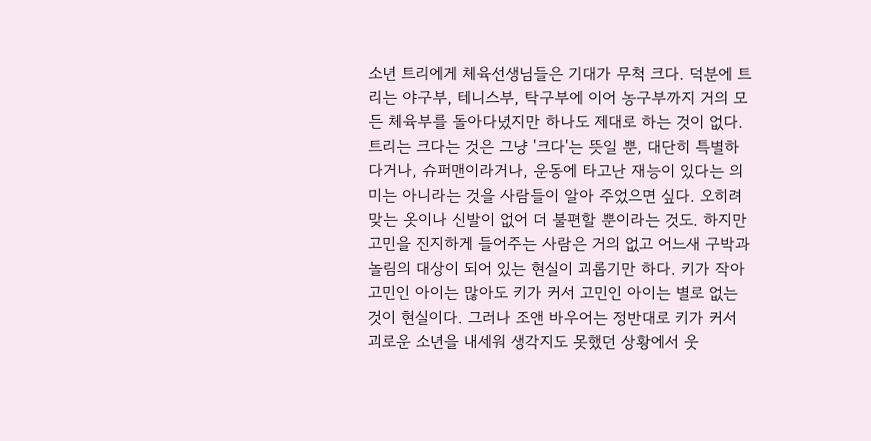소년 트리에게 체육선생님들은 기대가 무척 크다. 덕분에 트리는 야구부, 테니스부, 탁구부에 이어 농구부까지 거의 모든 체육부를 돌아다녔지만 하나도 제대로 하는 것이 없다. 트리는 크다는 것은 그냥 '크다'는 뜻일 뿐, 대단히 특별하다거나, 슈퍼맨이라거나, 운동에 타고난 재능이 있다는 의미는 아니라는 것을 사람들이 알아 주었으면 싶다. 오히려 맞는 옷이나 신발이 없어 더 불편할 뿐이라는 것도. 하지만 고민을 진지하게 들어주는 사람은 거의 없고 어느새 구박과 놀림의 대상이 되어 있는 현실이 괴롭기만 하다. 키가 작아 고민인 아이는 많아도 키가 커서 고민인 아이는 별로 없는 것이 현실이다. 그러나 조앤 바우어는 정반대로 키가 커서 괴로운 소년을 내세워 생각지도 못했던 상황에서 웃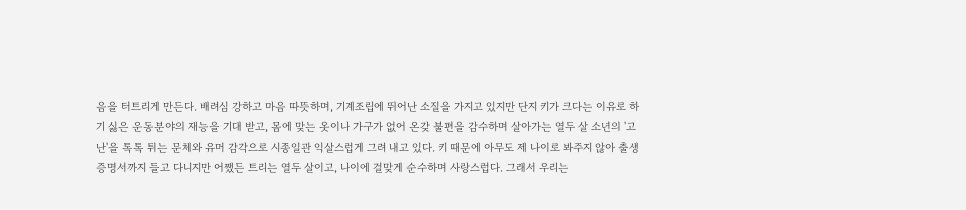음을 터트리게 만든다. 배려심 강하고 마음 따뜻하며, 기계조립에 뛰어난 소질을 가지고 있지만 단지 키가 크다는 이유로 하기 싫은 운동분야의 재능을 기대 받고, 몸에 맞는 옷이나 가구가 없어 온갖 불편을 감수하며 살아가는 열두 살 소년의 '고난'을 톡톡 튀는 문체와 유머 감각으로 시종일관 익살스럽게 그려 내고 있다. 키 때문에 아무도 제 나이로 봐주지 않아 출생증명서까지 들고 다니지만 어쨌든 트리는 열두 살이고, 나이에 걸맞게 순수하며 사랑스럽다. 그래서 우리는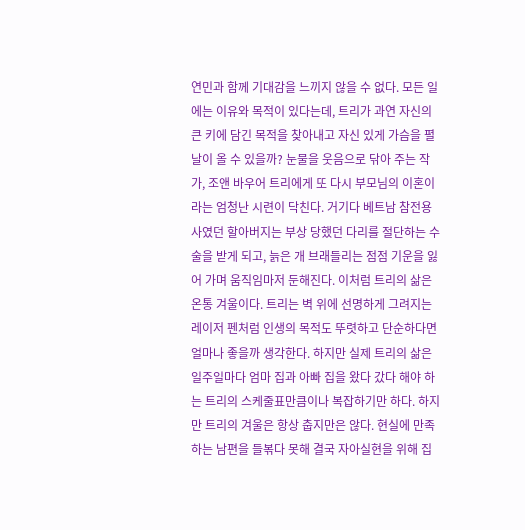연민과 함께 기대감을 느끼지 않을 수 없다. 모든 일에는 이유와 목적이 있다는데, 트리가 과연 자신의 큰 키에 담긴 목적을 찾아내고 자신 있게 가슴을 펼 날이 올 수 있을까? 눈물을 웃음으로 닦아 주는 작가, 조앤 바우어 트리에게 또 다시 부모님의 이혼이라는 엄청난 시련이 닥친다. 거기다 베트남 참전용사였던 할아버지는 부상 당했던 다리를 절단하는 수술을 받게 되고, 늙은 개 브래들리는 점점 기운을 잃어 가며 움직임마저 둔해진다. 이처럼 트리의 삶은 온통 겨울이다. 트리는 벽 위에 선명하게 그려지는 레이저 펜처럼 인생의 목적도 뚜렷하고 단순하다면 얼마나 좋을까 생각한다. 하지만 실제 트리의 삶은 일주일마다 엄마 집과 아빠 집을 왔다 갔다 해야 하는 트리의 스케줄표만큼이나 복잡하기만 하다. 하지만 트리의 겨울은 항상 춥지만은 않다. 현실에 만족하는 남편을 들볶다 못해 결국 자아실현을 위해 집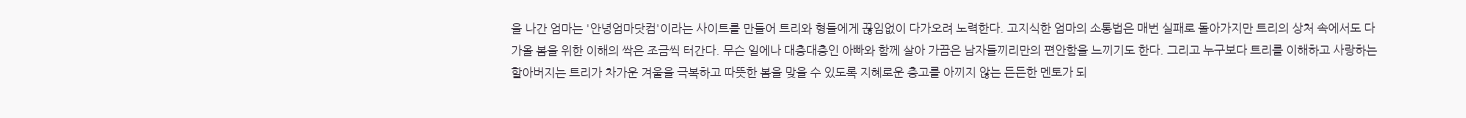을 나간 엄마는 '안녕엄마닷컴'이라는 사이트를 만들어 트리와 형들에게 끊임없이 다가오려 노력한다. 고지식한 엄마의 소통법은 매번 실패로 돌아가지만 트리의 상처 속에서도 다가올 봄을 위한 이해의 싹은 조금씩 터간다. 무슨 일에나 대충대충인 아빠와 함께 살아 가끔은 남자들끼리만의 편안함을 느끼기도 한다. 그리고 누구보다 트리를 이해하고 사랑하는 할아버지는 트리가 차가운 겨울을 극복하고 따뜻한 봄을 맞을 수 있도록 지혜로운 충고를 아끼지 않는 든든한 멘토가 되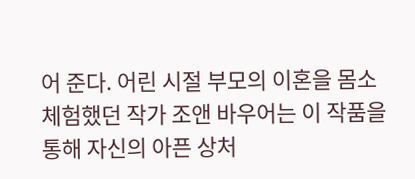어 준다. 어린 시절 부모의 이혼을 몸소 체험했던 작가 조앤 바우어는 이 작품을 통해 자신의 아픈 상처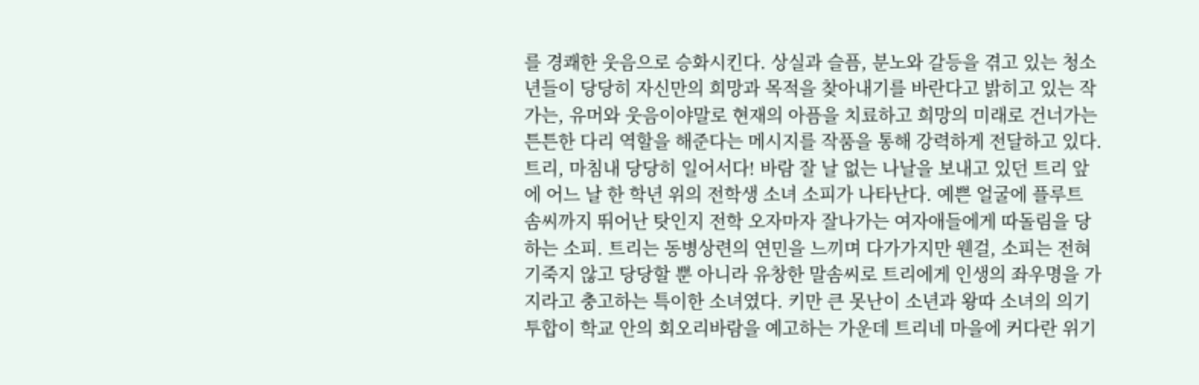를 경쾌한 웃음으로 승화시킨다. 상실과 슬픔, 분노와 갈등을 겪고 있는 청소년들이 당당히 자신만의 희망과 목적을 찾아내기를 바란다고 밝히고 있는 작가는, 유머와 웃음이야말로 현재의 아픔을 치료하고 희망의 미래로 건너가는 튼튼한 다리 역할을 해준다는 메시지를 작품을 통해 강력하게 전달하고 있다. 트리, 마침내 당당히 일어서다! 바람 잘 날 없는 나날을 보내고 있던 트리 앞에 어느 날 한 학년 위의 전학생 소녀 소피가 나타난다. 예쁜 얼굴에 플루트 솜씨까지 뛰어난 탓인지 전학 오자마자 잘나가는 여자애들에게 따돌림을 당하는 소피. 트리는 동병상련의 연민을 느끼며 다가가지만 웬걸, 소피는 전혀 기죽지 않고 당당할 뿐 아니라 유창한 말솜씨로 트리에게 인생의 좌우명을 가지라고 충고하는 특이한 소녀였다. 키만 큰 못난이 소년과 왕따 소녀의 의기투합이 학교 안의 회오리바람을 예고하는 가운데 트리네 마을에 커다란 위기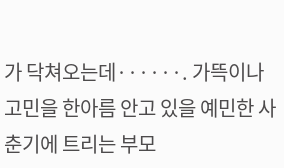가 닥쳐오는데······. 가뜩이나 고민을 한아름 안고 있을 예민한 사춘기에 트리는 부모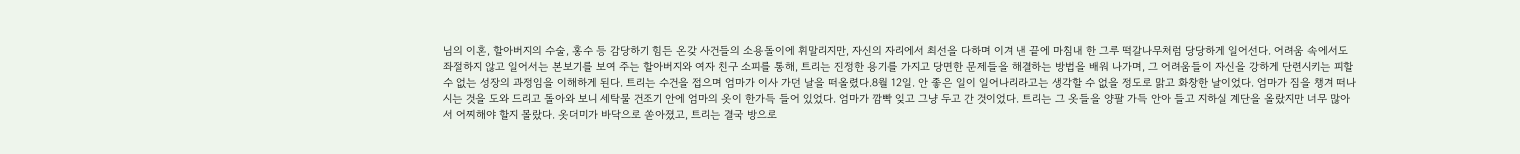님의 이혼, 할아버지의 수술, 홍수 등 감당하기 힘든 온갖 사건들의 소용돌이에 휘말리지만, 자신의 자리에서 최선을 다하며 이겨 낸 끝에 마침내 한 그루 떡갈나무처럼 당당하게 일어선다. 어려움 속에서도 좌절하지 않고 일어서는 본보기를 보여 주는 할아버지와 여자 친구 소피를 통해, 트리는 진정한 용기를 가지고 당면한 문제들을 해결하는 방법을 배워 나가며, 그 어려움들이 자신을 강하게 단련시키는 피할 수 없는 성장의 과정임을 이해하게 된다. 트리는 수건을 접으며 엄마가 이사 가던 날을 떠올렸다.8월 12일. 안 좋은 일이 일어나리라고는 생각할 수 없을 정도로 맑고 화창한 날이었다. 엄마가 짐을 챙겨 떠나시는 것을 도와 드리고 돌아와 보니 세탁물 건조기 안에 엄마의 옷이 한가득 들어 있었다. 엄마가 깜빡 잊고 그냥 두고 간 것이었다. 트리는 그 옷들을 양팔 가득 안아 들고 지하실 계단을 올랐지만 너무 많아서 어찌해야 할지 몰랐다. 옷더미가 바닥으로 쏟아졌고, 트리는 결국 방으로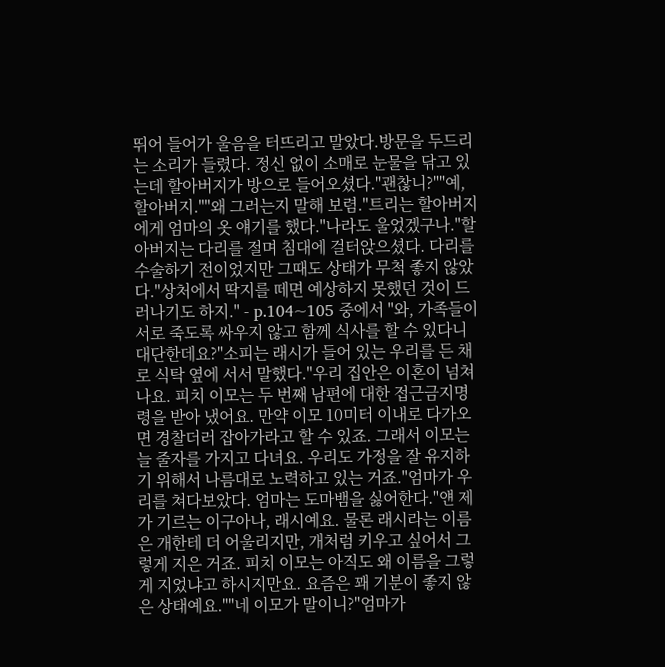뛰어 들어가 울음을 터뜨리고 말았다.방문을 두드리는 소리가 들렸다. 정신 없이 소매로 눈물을 닦고 있는데 할아버지가 방으로 들어오셨다."괜찮니?""예, 할아버지.""왜 그러는지 말해 보렴."트리는 할아버지에게 엄마의 옷 얘기를 했다."나라도 울었겠구나."할아버지는 다리를 절며 침대에 걸터앉으셨다. 다리를 수술하기 전이었지만 그때도 상태가 무척 좋지 않았다."상처에서 딱지를 떼면 예상하지 못했던 것이 드러나기도 하지." - p.104~105 중에서 "와, 가족들이 서로 죽도록 싸우지 않고 함께 식사를 할 수 있다니 대단한데요?"소피는 래시가 들어 있는 우리를 든 채로 식탁 옆에 서서 말했다."우리 집안은 이혼이 넘쳐나요. 피치 이모는 두 번째 남편에 대한 접근금지명령을 받아 냈어요. 만약 이모 10미터 이내로 다가오면 경찰더러 잡아가라고 할 수 있죠. 그래서 이모는 늘 줄자를 가지고 다녀요. 우리도 가정을 잘 유지하기 위해서 나름대로 노력하고 있는 거죠."엄마가 우리를 쳐다보았다. 엄마는 도마뱀을 싫어한다."얜 제가 기르는 이구아나, 래시예요. 물론 래시라는 이름은 개한테 더 어울리지만, 개처럼 키우고 싶어서 그렇게 지은 거죠. 피치 이모는 아직도 왜 이름을 그렇게 지었냐고 하시지만요. 요즘은 꽤 기분이 좋지 않은 상태예요.""네 이모가 말이니?"엄마가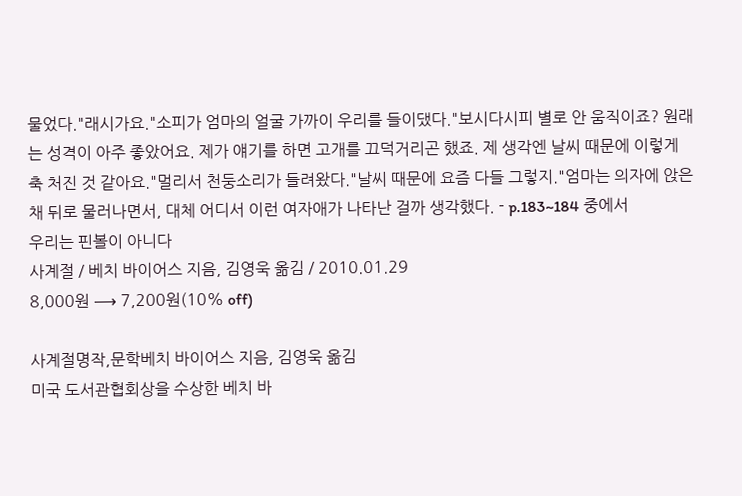물었다."래시가요."소피가 엄마의 얼굴 가까이 우리를 들이댔다."보시다시피 별로 안 움직이죠? 원래는 성격이 아주 좋았어요. 제가 얘기를 하면 고개를 끄덕거리곤 했죠. 제 생각엔 날씨 때문에 이렇게 축 처진 것 같아요."멀리서 천둥소리가 들려왔다."날씨 때문에 요즘 다들 그렇지."엄마는 의자에 앉은 채 뒤로 물러나면서, 대체 어디서 이런 여자애가 나타난 걸까 생각했다. - p.183~184 중에서
우리는 핀볼이 아니다
사계절 / 베치 바이어스 지음, 김영욱 옮김 / 2010.01.29
8,000원 ⟶ 7,200원(10% off)

사계절명작,문학베치 바이어스 지음, 김영욱 옮김
미국 도서관협회상을 수상한 베치 바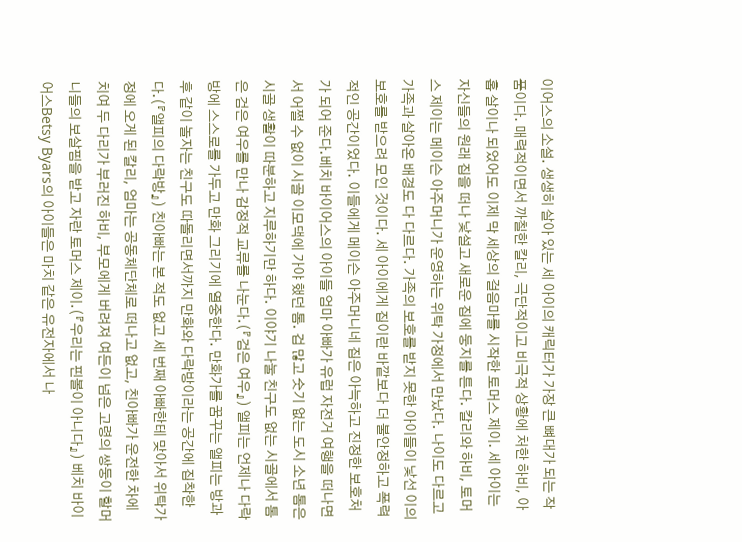이어스의 소설. 생생히 살아 있는 세 아이의 캐릭터가 가장 큰 뼈대가 되는 작품이다. 매력적이면서 까칠한 칼리, 극단적이고 비극적 상황에 처한 하비, 아홉 살이나 되었어도 이제 막 세상의 걸음마를 시작한 토머스 제이. 세 아이는 자신들의 원래 집을 떠나 낯설고 새로운 집에 둥지를 튼다. 칼리와 하비, 토머스 제이는 메이슨 아주머니가 운영하는 위탁 가정에서 만났다. 나이도 다르고 가족과 살아온 배경도 다 다르다. 가족의 보호를 받지 못한 아이들이 낯선 이의 보호를 받으려 모인 것이다. 세 아이에게 집이란 바깥보다 더 불안정하고 폭력적인 공간이었다. 이들에게 메이슨 아주머니네 집은 아늑하고 진정한 보호처가 되어 준다.베치 바이어스의 아이들 엄마 아빠가 유럽 자전거 여행을 떠나면서 어쩔 수 없이 시골 이모댁에 가야 했던 톰. 겁 많고 숫기 없는 도시 소년 톰은 시골 생활이 따분하고 지루하기만 하다. 이야기 나눌 친구도 없는 시골에서 톰은 검은 여우를 만나 감정적 교류를 나눈다.(『검은 여우』) 앨피는 언제나 다락방에 스스로를 가두고 만화 그리기에 열중한다. 만화가를 꿈꾸는 앨피는 방과 후 같이 놀자는 친구도 따돌리면서까지 만화와 다락방이라는 공간에 집착한다.(『앨피의 다락방』) 친아빠는 본 적도 없고 세 번째 아빠한테 맞아서 위탁가정에 오게 된 칼리, 엄마는 공동체단체로 떠나고 없고, 친아빠가 운전한 차에 치여 두 다리가 부러진 하비, 부모에게 버려져 여든이 넘은 고령의 쌍둥이 할머니들의 보살핌을 받고 자란 토머스 제이.(『우리는 핀볼이 아니다』) 베치 바이어스Betsy Byars의 아이들은 마치 같은 유전자에서 나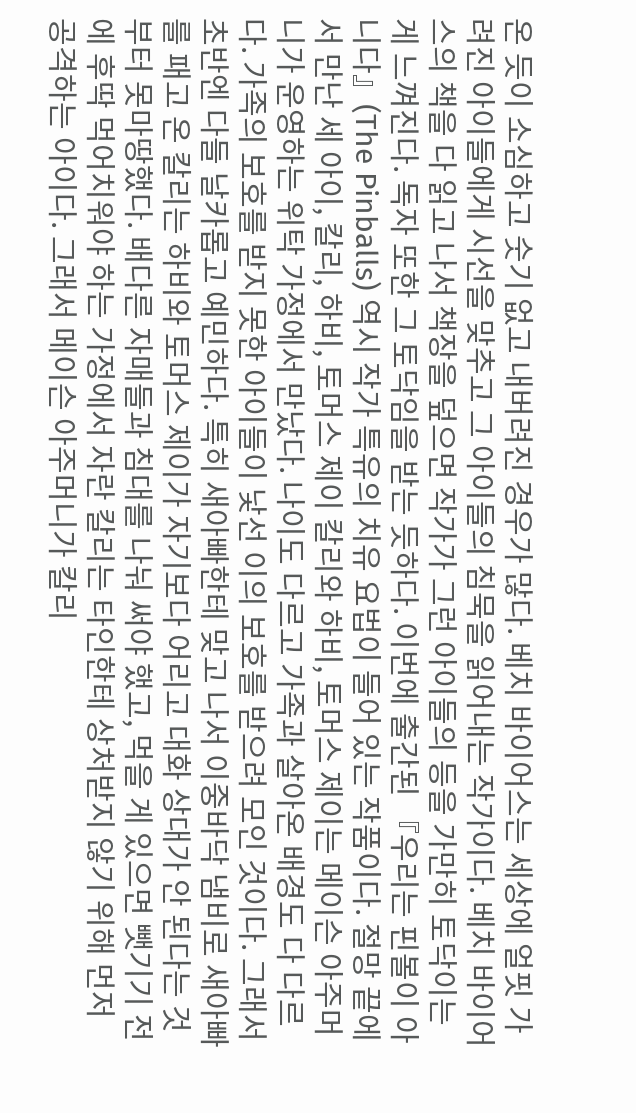온 듯이 소심하고 숫기 없고 내버려진 경우가 많다. 베치 바이어스는 세상에 얼핏 가려진 아이들에게 시선을 맞추고 그 아이들의 침묵을 읽어내는 작가이다. 베치 바이어스의 책을 다 읽고 나서 책장을 덮으면 작가가 그런 아이들의 등을 가만히 토닥이는 게 느껴진다. 독자 또한 그 토닥임을 받는 듯하다. 이번에 출간된 『우리는 핀볼이 아니다』(The Pinballs) 역시 작가 특유의 치유 요법이 들어 있는 작품이다. 절망 끝에서 만난 세 아이, 칼리, 하비, 토머스 제이 칼리와 하비, 토머스 제이는 메이슨 아주머니가 운영하는 위탁 가정에서 만났다. 나이도 다르고 가족과 살아온 배경도 다 다르다. 가족의 보호를 받지 못한 아이들이 낯선 이의 보호를 받으려 모인 것이다. 그래서 초반엔 다들 날카롭고 예민하다. 특히 새아빠한테 맞고 나서 이중바닥 냄비로 새아빠를 패고 온 칼리는 하비와 토머스 제이가 자기보다 어리고 대화 상대가 안 된다는 것부터 못마땅했다. 배다른 자매들과 침대를 나눠 써야 했고, 먹을 게 있으면 뺏기기 전에 후딱 먹어치워야 하는 가정에서 자란 칼리는 타인한테 상처받지 않기 위해 먼저 공격하는 아이다. 그래서 메이슨 아주머니가 칼리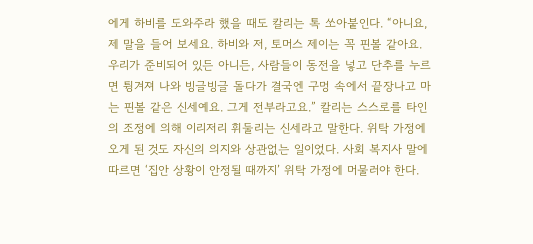에게 하비를 도와주라 했을 때도 칼리는 톡 쏘아붙인다. “아니요, 제 말을 들어 보세요. 하비와 저, 토머스 제이는 꼭 핀볼 같아요. 우리가 준비되어 있든 아니든, 사람들이 동전을 넣고 단추를 누르면 튕겨져 나와 빙글빙글 돌다가 결국엔 구멍 속에서 끝장나고 마는 핀볼 같은 신세예요. 그게 전부라고요.” 칼리는 스스로를 타인의 조정에 의해 이리저리 휘둘리는 신세라고 말한다. 위탁 가정에 오게 된 것도 자신의 의지와 상관없는 일이었다. 사회 복지사 말에 따르면 ‘집안 상황이 안정될 때까지’ 위탁 가정에 머물러야 한다.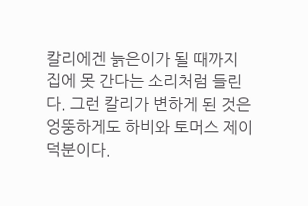칼리에겐 늙은이가 될 때까지 집에 못 간다는 소리처럼 들린다. 그런 칼리가 변하게 된 것은 엉뚱하게도 하비와 토머스 제이 덕분이다.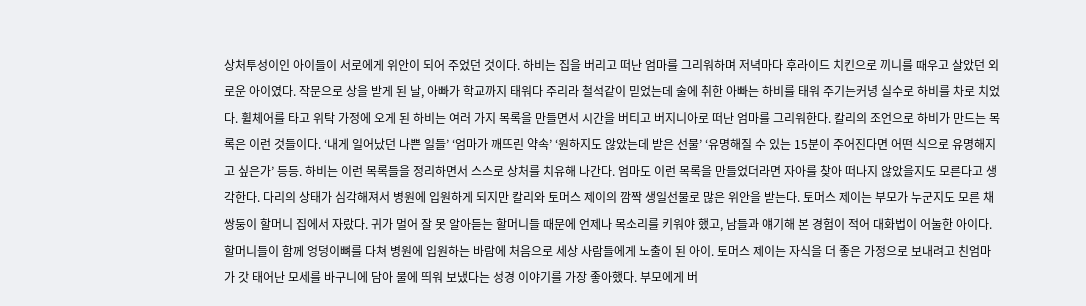상처투성이인 아이들이 서로에게 위안이 되어 주었던 것이다. 하비는 집을 버리고 떠난 엄마를 그리워하며 저녁마다 후라이드 치킨으로 끼니를 때우고 살았던 외로운 아이였다. 작문으로 상을 받게 된 날, 아빠가 학교까지 태워다 주리라 철석같이 믿었는데 술에 취한 아빠는 하비를 태워 주기는커녕 실수로 하비를 차로 치었다. 휠체어를 타고 위탁 가정에 오게 된 하비는 여러 가지 목록을 만들면서 시간을 버티고 버지니아로 떠난 엄마를 그리워한다. 칼리의 조언으로 하비가 만드는 목록은 이런 것들이다. ‘내게 일어났던 나쁜 일들’ ‘엄마가 깨뜨린 약속’ ‘원하지도 않았는데 받은 선물’ ‘유명해질 수 있는 15분이 주어진다면 어떤 식으로 유명해지고 싶은가’ 등등. 하비는 이런 목록들을 정리하면서 스스로 상처를 치유해 나간다. 엄마도 이런 목록을 만들었더라면 자아를 찾아 떠나지 않았을지도 모른다고 생각한다. 다리의 상태가 심각해져서 병원에 입원하게 되지만 칼리와 토머스 제이의 깜짝 생일선물로 많은 위안을 받는다. 토머스 제이는 부모가 누군지도 모른 채 쌍둥이 할머니 집에서 자랐다. 귀가 멀어 잘 못 알아듣는 할머니들 때문에 언제나 목소리를 키워야 했고, 남들과 얘기해 본 경험이 적어 대화법이 어눌한 아이다. 할머니들이 함께 엉덩이뼈를 다쳐 병원에 입원하는 바람에 처음으로 세상 사람들에게 노출이 된 아이. 토머스 제이는 자식을 더 좋은 가정으로 보내려고 친엄마가 갓 태어난 모세를 바구니에 담아 물에 띄워 보냈다는 성경 이야기를 가장 좋아했다. 부모에게 버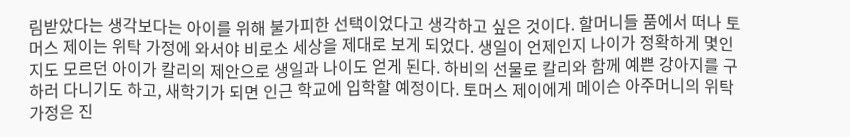림받았다는 생각보다는 아이를 위해 불가피한 선택이었다고 생각하고 싶은 것이다. 할머니들 품에서 떠나 토머스 제이는 위탁 가정에 와서야 비로소 세상을 제대로 보게 되었다. 생일이 언제인지 나이가 정확하게 몇인지도 모르던 아이가 칼리의 제안으로 생일과 나이도 얻게 된다. 하비의 선물로 칼리와 함께 예쁜 강아지를 구하러 다니기도 하고, 새학기가 되면 인근 학교에 입학할 예정이다. 토머스 제이에게 메이슨 아주머니의 위탁 가정은 진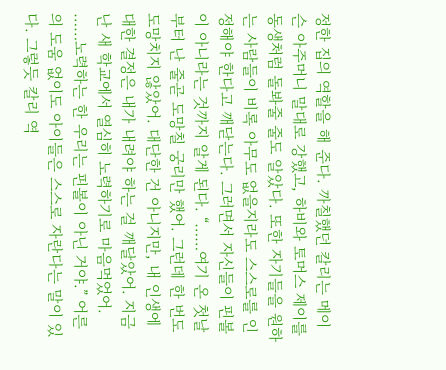정한 집의 역할을 해 준다. 까칠했던 칼리는 메이슨 아주머니 말대로 강했고, 하비와 토머스 제이를 동생처럼 돌봐줄 줄도 알았다. 또한 자기들을 원하는 사람들이 비록 아무도 없을지라도 스스로를 인정해야 한다고 깨닫는다. 그러면서 자신들이 핀볼이 아니라는 것까지 알게 된다. “……여기 온 첫날부터 난 줄곧 도망칠 궁리만 했어. 그런데 한 번도 도망치지 않았어. 대단한 건 아니지만, 내 인생에 대한 결정은 내가 내려야 하는 걸 깨달았어. 지금 난 새 학교에서 열심히 노력하기로 마음먹었어. ……노력하는 한 우리는 핀볼이 아닌 거야.” 어른의 도움 없이도 아이들은 스스로 자란다는 말이 있다. 그렇듯 칼리 역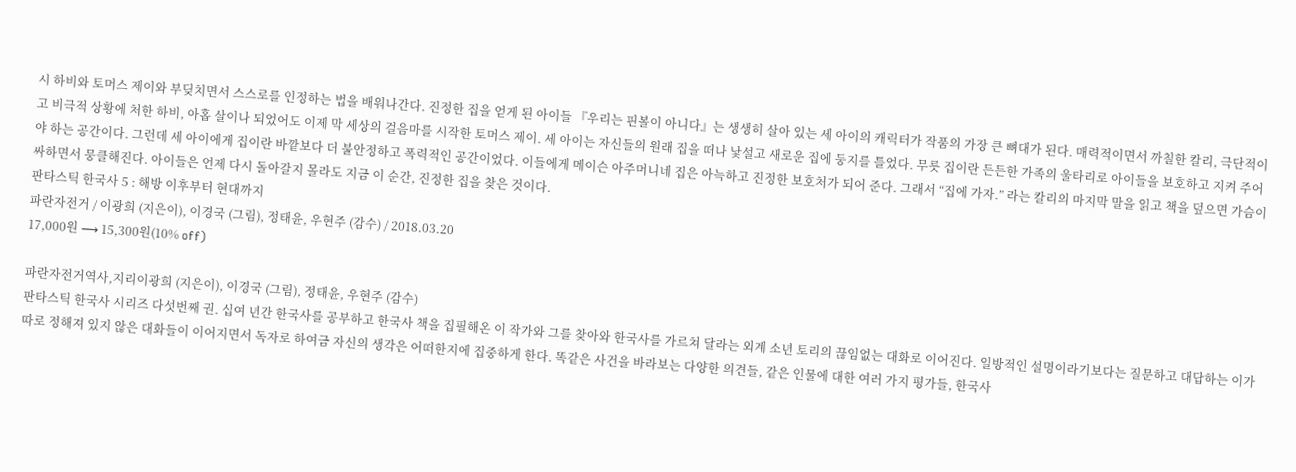시 하비와 토머스 제이와 부딪치면서 스스로를 인정하는 법을 배워나간다. 진정한 집을 얻게 된 아이들 『우리는 핀볼이 아니다』는 생생히 살아 있는 세 아이의 캐릭터가 작품의 가장 큰 뼈대가 된다. 매력적이면서 까칠한 칼리, 극단적이고 비극적 상황에 처한 하비, 아홉 살이나 되었어도 이제 막 세상의 걸음마를 시작한 토머스 제이. 세 아이는 자신들의 원래 집을 떠나 낯설고 새로운 집에 둥지를 틀었다. 무릇 집이란 든든한 가족의 울타리로 아이들을 보호하고 지켜 주어야 하는 공간이다. 그런데 세 아이에게 집이란 바깥보다 더 불안정하고 폭력적인 공간이었다. 이들에게 메이슨 아주머니네 집은 아늑하고 진정한 보호처가 되어 준다. 그래서 “집에 가자.” 라는 칼리의 마지막 말을 읽고 책을 덮으면 가슴이 싸하면서 뭉클해진다. 아이들은 언제 다시 돌아갈지 몰라도 지금 이 순간, 진정한 집을 찾은 것이다.
판타스틱 한국사 5 : 해방 이후부터 현대까지
파란자전거 / 이광희 (지은이), 이경국 (그림), 정태윤, 우현주 (감수) / 2018.03.20
17,000원 ⟶ 15,300원(10% off)

파란자전거역사,지리이광희 (지은이), 이경국 (그림), 정태윤, 우현주 (감수)
판타스틱 한국사 시리즈 다섯번째 권. 십여 년간 한국사를 공부하고 한국사 책을 집필해온 이 작가와 그를 찾아와 한국사를 가르쳐 달라는 외계 소년 토리의 끊임없는 대화로 이어진다. 일방적인 설명이라기보다는 질문하고 대답하는 이가 따로 정해져 있지 않은 대화들이 이어지면서 독자로 하여금 자신의 생각은 어떠한지에 집중하게 한다. 똑같은 사건을 바라보는 다양한 의견들, 같은 인물에 대한 여러 가지 평가들, 한국사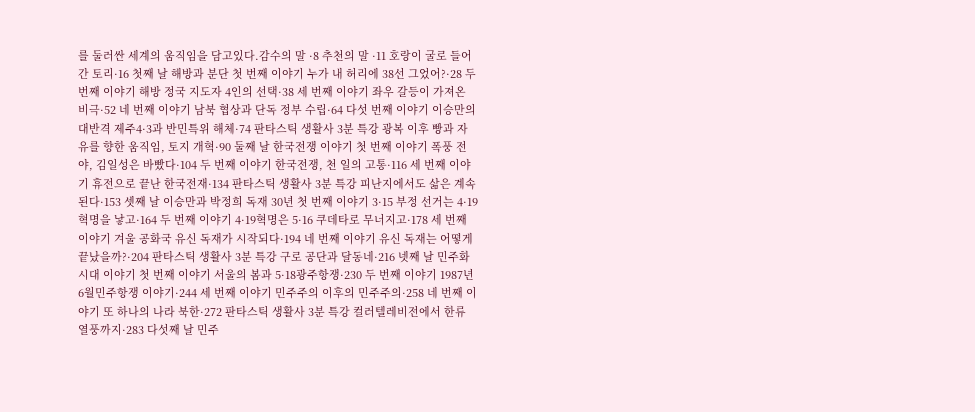를 둘러싼 세계의 움직임을 담고있다.감수의 말 ·8 추천의 말 ·11 호랑이 굴로 들어간 토리·16 첫째 날 해방과 분단 첫 번째 이야기 누가 내 허리에 38선 그었어?·28 두 번째 이야기 해방 정국 지도자 4인의 선택·38 세 번째 이야기 좌우 갈등이 가져온 비극·52 네 번째 이야기 남북 협상과 단독 정부 수립·64 다섯 번째 이야기 이승만의 대반격 제주4·3과 반민특위 해체·74 판타스틱 생활사 3분 특강 광복 이후 빵과 자유를 향한 움직임, 토지 개혁·90 둘째 날 한국전쟁 이야기 첫 번째 이야기 폭풍 전야, 김일성은 바빴다·104 두 번째 이야기 한국전쟁, 천 일의 고통·116 세 번째 이야기 휴전으로 끝난 한국전재·134 판타스틱 생활사 3분 특강 피난지에서도 삶은 계속된다·153 셋째 날 이승만과 박정희 독재 30년 첫 번째 이야기 3·15 부정 선거는 4·19혁명을 낳고·164 두 번째 이야기 4·19혁명은 5·16 쿠데타로 무너지고·178 세 번째 이야기 겨울 공화국 유신 독재가 시작되다·194 네 번째 이야기 유신 독재는 어떻게 끝났을까?·204 판타스틱 생활사 3분 특강 구로 공단과 달동네·216 넷째 날 민주화 시대 이야기 첫 번째 이야기 서울의 봄과 5·18광주항쟁·230 두 번째 이야기 1987년 6월민주항쟁 이야기·244 세 번째 이야기 민주주의 이후의 민주주의·258 네 번째 이야기 또 하나의 나라 북한·272 판타스틱 생활사 3분 특강 컬러텔레비전에서 한류 열풍까지·283 다섯째 날 민주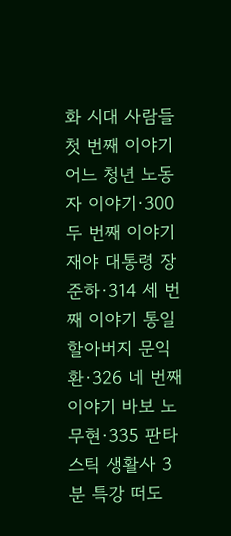화 시대 사람들 첫 번째 이야기 어느 청년 노동자 이야기·300 두 번째 이야기 재야 대통령 장준하·314 세 번째 이야기 통일 할아버지 문익환·326 네 번째 이야기 바보 노무현·335 판타스틱 생활사 3분 특강 떠도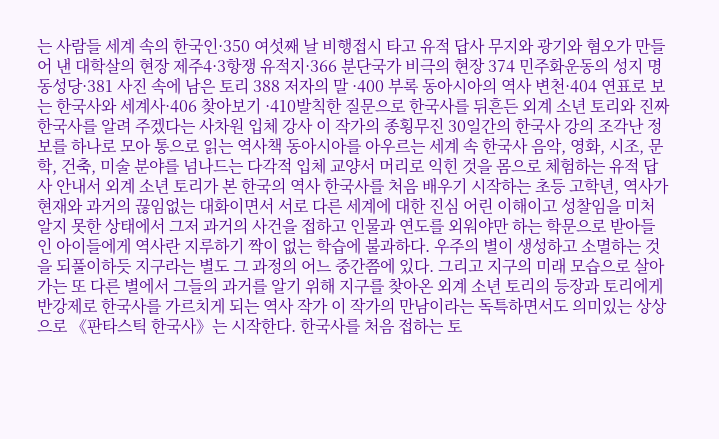는 사람들 세계 속의 한국인·350 여섯째 날 비행접시 타고 유적 답사 무지와 광기와 혐오가 만들어 낸 대학살의 현장 제주4·3항쟁 유적지·366 분단국가 비극의 현장 374 민주화운동의 성지 명동성당·381 사진 속에 남은 토리 388 저자의 말 ·400 부록 동아시아의 역사 변천·404 연표로 보는 한국사와 세계사·406 찾아보기 ·410발칙한 질문으로 한국사를 뒤흔든 외계 소년 토리와 진짜 한국사를 알려 주겠다는 사차원 입체 강사 이 작가의 종횡무진 30일간의 한국사 강의 조각난 정보를 하나로 모아 통으로 읽는 역사책 동아시아를 아우르는 세계 속 한국사 음악, 영화, 시조, 문학, 건축, 미술 분야를 넘나드는 다각적 입체 교양서 머리로 익힌 것을 몸으로 체험하는 유적 답사 안내서 외계 소년 토리가 본 한국의 역사 한국사를 처음 배우기 시작하는 초등 고학년, 역사가 현재와 과거의 끊임없는 대화이면서 서로 다른 세계에 대한 진심 어린 이해이고 성찰임을 미처 알지 못한 상태에서 그저 과거의 사건을 접하고 인물과 연도를 외워야만 하는 학문으로 받아들인 아이들에게 역사란 지루하기 짝이 없는 학습에 불과하다. 우주의 별이 생성하고 소멸하는 것을 되풀이하듯 지구라는 별도 그 과정의 어느 중간쯤에 있다. 그리고 지구의 미래 모습으로 살아가는 또 다른 별에서 그들의 과거를 알기 위해 지구를 찾아온 외계 소년 토리의 등장과 토리에게 반강제로 한국사를 가르치게 되는 역사 작가 이 작가의 만남이라는 독특하면서도 의미있는 상상으로 《판타스틱 한국사》는 시작한다. 한국사를 처음 접하는 토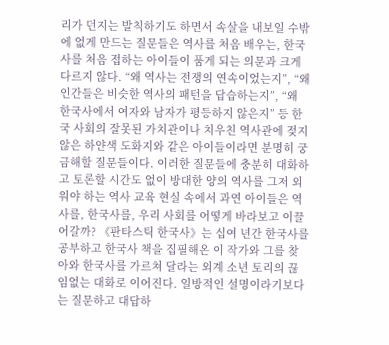리가 던지는 발칙하기도 하면서 속살을 내보일 수밖에 없게 만드는 질문들은 역사를 처음 배우는, 한국사를 처음 접하는 아이들이 품게 되는 의문과 크게 다르지 않다. “왜 역사는 전쟁의 연속이었는지”, “왜 인간들은 비슷한 역사의 패턴을 답습하는지”, “왜 한국사에서 여자와 남자가 평등하지 않은지” 등 한국 사회의 잘못된 가치관이나 치우친 역사관에 젖지 않은 하얀색 도화지와 같은 아이들이라면 분명히 궁금해할 질문들이다. 이러한 질문들에 충분히 대화하고 토론할 시간도 없이 방대한 양의 역사를 그저 외워야 하는 역사 교육 현실 속에서 과연 아이들은 역사를, 한국사를, 우리 사회를 어떻게 바라보고 이끌어갈까? 《판타스틱 한국사》는 십여 년간 한국사를 공부하고 한국사 책을 집필해온 이 작가와 그를 찾아와 한국사를 가르쳐 달라는 외계 소년 토리의 끊임없는 대화로 이어진다. 일방적인 설명이라기보다는 질문하고 대답하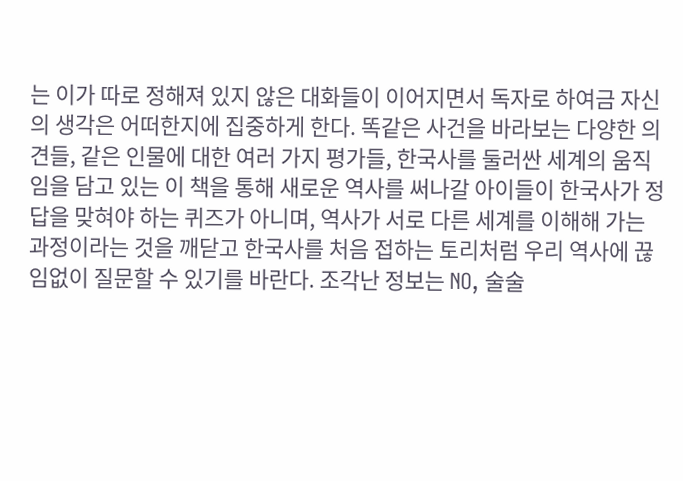는 이가 따로 정해져 있지 않은 대화들이 이어지면서 독자로 하여금 자신의 생각은 어떠한지에 집중하게 한다. 똑같은 사건을 바라보는 다양한 의견들, 같은 인물에 대한 여러 가지 평가들, 한국사를 둘러싼 세계의 움직임을 담고 있는 이 책을 통해 새로운 역사를 써나갈 아이들이 한국사가 정답을 맞혀야 하는 퀴즈가 아니며, 역사가 서로 다른 세계를 이해해 가는 과정이라는 것을 깨닫고 한국사를 처음 접하는 토리처럼 우리 역사에 끊임없이 질문할 수 있기를 바란다. 조각난 정보는 NO, 술술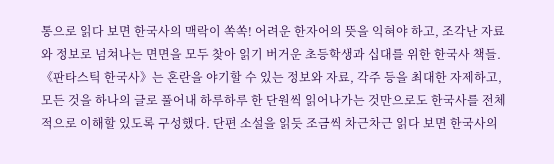통으로 읽다 보면 한국사의 맥락이 쏙쏙! 어려운 한자어의 뜻을 익혀야 하고, 조각난 자료와 정보로 넘쳐나는 면면을 모두 찾아 읽기 버거운 초등학생과 십대를 위한 한국사 책들. 《판타스틱 한국사》는 혼란을 야기할 수 있는 정보와 자료, 각주 등을 최대한 자제하고, 모든 것을 하나의 글로 풀어내 하루하루 한 단원씩 읽어나가는 것만으로도 한국사를 전체적으로 이해할 있도록 구성했다. 단편 소설을 읽듯 조금씩 차근차근 읽다 보면 한국사의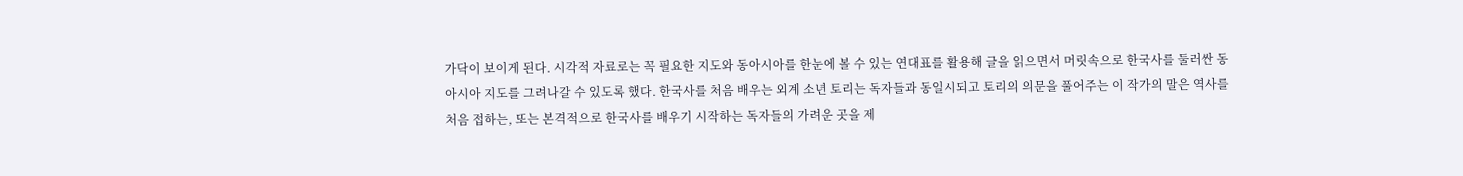가닥이 보이게 된다. 시각적 자료로는 꼭 필요한 지도와 동아시아를 한눈에 볼 수 있는 연대표를 활용해 글을 읽으면서 머릿속으로 한국사를 둘러싼 동아시아 지도를 그려나갈 수 있도록 했다. 한국사를 처음 배우는 외계 소년 토리는 독자들과 동일시되고 토리의 의문을 풀어주는 이 작가의 말은 역사를 처음 접하는, 또는 본격적으로 한국사를 배우기 시작하는 독자들의 가려운 곳을 제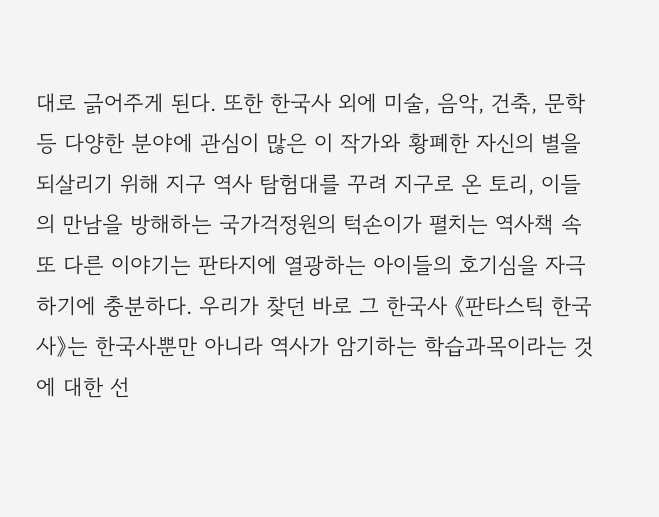대로 긁어주게 된다. 또한 한국사 외에 미술, 음악, 건축, 문학 등 다양한 분야에 관심이 많은 이 작가와 황폐한 자신의 별을 되살리기 위해 지구 역사 탐험대를 꾸려 지구로 온 토리, 이들의 만남을 방해하는 국가걱정원의 턱손이가 펼치는 역사책 속 또 다른 이야기는 판타지에 열광하는 아이들의 호기심을 자극하기에 충분하다. 우리가 찾던 바로 그 한국사 《판타스틱 한국사》는 한국사뿐만 아니라 역사가 암기하는 학습과목이라는 것에 대한 선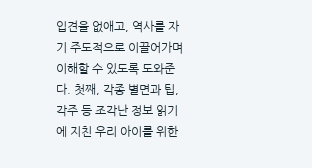입견을 없애고, 역사를 자기 주도적으로 이끌어가며 이해할 수 있도록 도와준다. 첫째, 각종 별면과 팁, 각주 등 조각난 정보 읽기에 지친 우리 아이를 위한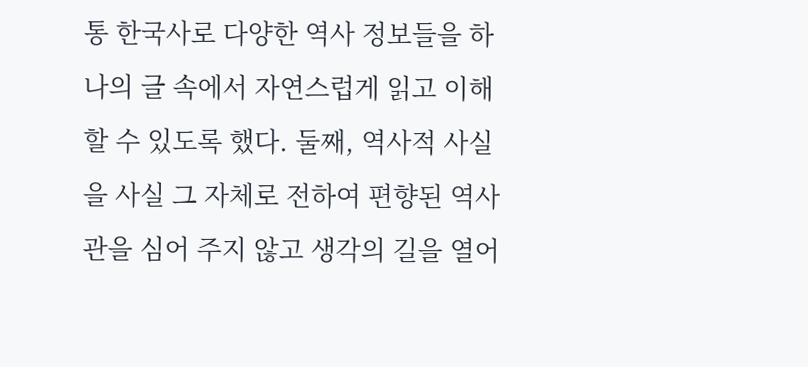통 한국사로 다양한 역사 정보들을 하나의 글 속에서 자연스럽게 읽고 이해할 수 있도록 했다. 둘째, 역사적 사실을 사실 그 자체로 전하여 편향된 역사관을 심어 주지 않고 생각의 길을 열어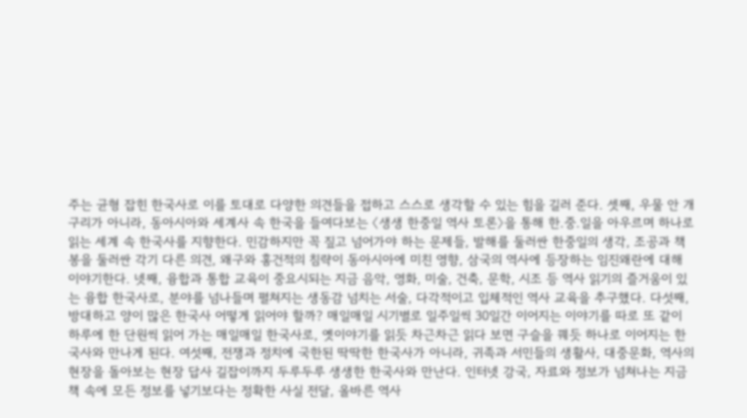주는 균형 잡힌 한국사로 이를 토대로 다양한 의견들을 접하고 스스로 생각할 수 있는 힘을 길러 준다. 셋째, 우물 안 개구리가 아니라, 동아시아와 세계사 속 한국을 들여다보는 〈생생 한중일 역사 토론〉을 통해 한.중.일을 아우르며 하나로 읽는 세계 속 한국사를 지향한다. 민감하지만 꼭 짚고 넘어가야 하는 문제들, 발해를 둘러싼 한중일의 생각, 조공과 책봉을 둘러싼 각기 다른 의견, 왜구와 홍건적의 침략이 동아시아에 미친 영향, 삼국의 역사에 등장하는 임진왜란에 대해 이야기한다. 넷째, 융합과 통합 교육이 중요시되는 지금 음악, 영화, 미술, 건축, 문학, 시조 등 역사 읽기의 즐거움이 있는 융합 한국사로, 분야를 넘나들며 펼쳐지는 생동감 넘치는 서술, 다각적이고 입체적인 역사 교육을 추구했다. 다섯째, 방대하고 양이 많은 한국사 어떻게 읽어야 할까? 매일매일 시기별로 일주일씩 30일간 이어지는 이야기를 따로 또 같이 하루에 한 단원씩 읽어 가는 매일매일 한국사로, 옛이야기를 읽듯 차근차근 읽다 보면 구슬을 꿰듯 하나로 이어지는 한국사와 만나게 된다. 여섯째, 전쟁과 정치에 국한된 딱딱한 한국사가 아니라, 귀족과 서민들의 생활사, 대중문화, 역사의 현장을 돌아보는 현장 답사 길잡이까지 두루두루 생생한 한국사와 만난다. 인터넷 강국, 자료와 정보가 넘쳐나는 지금 책 속에 모든 정보를 넣기보다는 정확한 사실 전달, 올바른 역사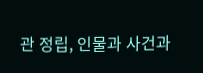관 정립, 인물과 사건과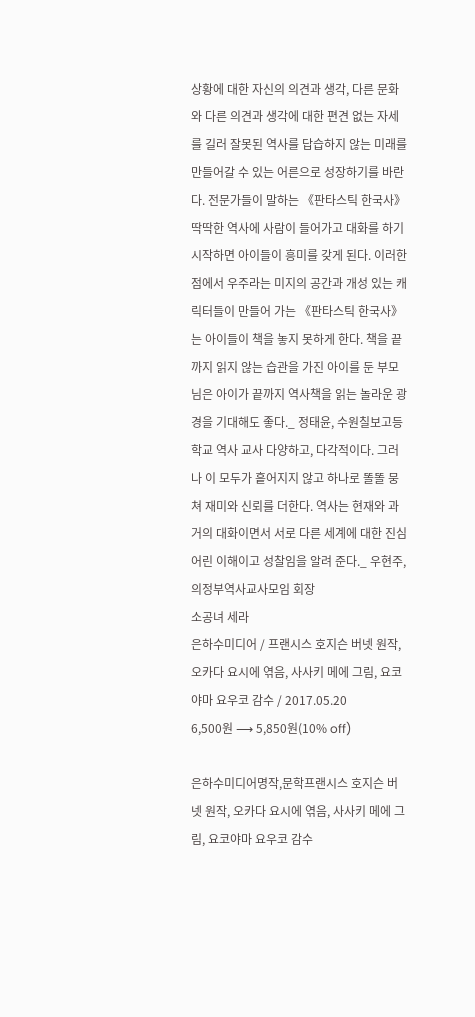상황에 대한 자신의 의견과 생각, 다른 문화와 다른 의견과 생각에 대한 편견 없는 자세를 길러 잘못된 역사를 답습하지 않는 미래를 만들어갈 수 있는 어른으로 성장하기를 바란다. 전문가들이 말하는 《판타스틱 한국사》 딱딱한 역사에 사람이 들어가고 대화를 하기 시작하면 아이들이 흥미를 갖게 된다. 이러한 점에서 우주라는 미지의 공간과 개성 있는 캐릭터들이 만들어 가는 《판타스틱 한국사》는 아이들이 책을 놓지 못하게 한다. 책을 끝까지 읽지 않는 습관을 가진 아이를 둔 부모님은 아이가 끝까지 역사책을 읽는 놀라운 광경을 기대해도 좋다._ 정태윤, 수원칠보고등학교 역사 교사 다양하고, 다각적이다. 그러나 이 모두가 흩어지지 않고 하나로 똘똘 뭉쳐 재미와 신뢰를 더한다. 역사는 현재와 과거의 대화이면서 서로 다른 세계에 대한 진심 어린 이해이고 성찰임을 알려 준다._ 우현주, 의정부역사교사모임 회장
소공녀 세라
은하수미디어 / 프랜시스 호지슨 버넷 원작, 오카다 요시에 엮음, 사사키 메에 그림, 요코야마 요우코 감수 / 2017.05.20
6,500원 ⟶ 5,850원(10% off)

은하수미디어명작,문학프랜시스 호지슨 버넷 원작, 오카다 요시에 엮음, 사사키 메에 그림, 요코야마 요우코 감수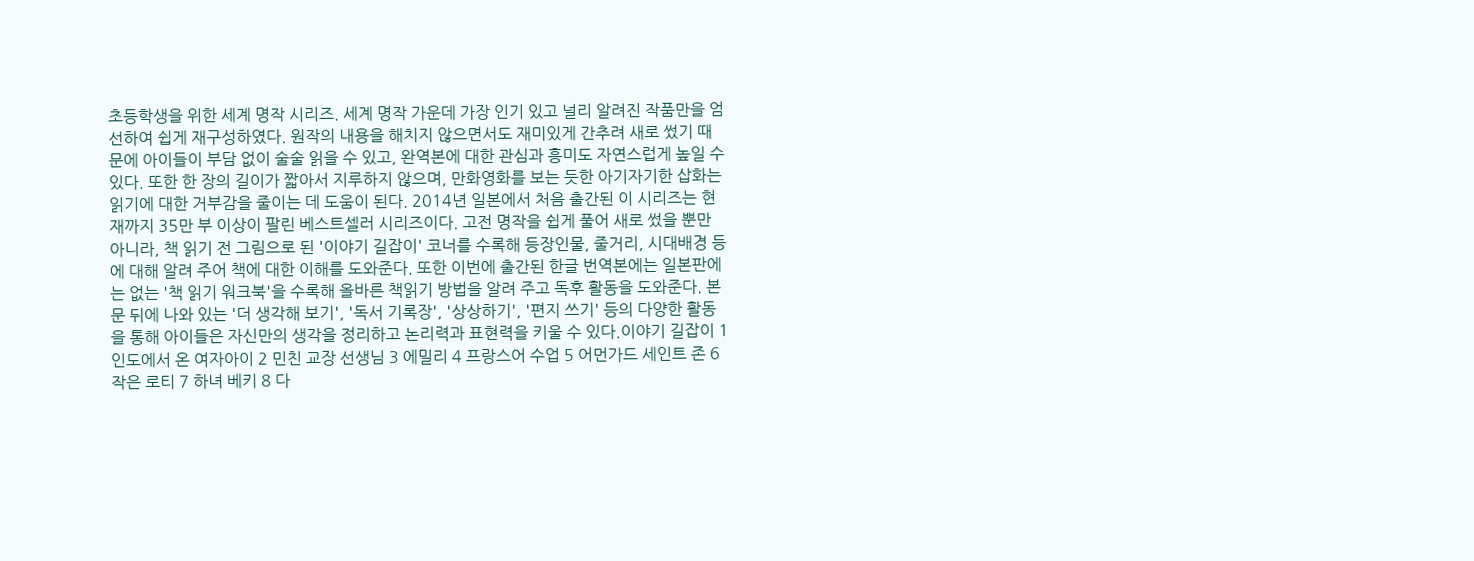초등학생을 위한 세계 명작 시리즈. 세계 명작 가운데 가장 인기 있고 널리 알려진 작품만을 엄선하여 쉽게 재구성하였다. 원작의 내용을 해치지 않으면서도 재미있게 간추려 새로 썼기 때문에 아이들이 부담 없이 술술 읽을 수 있고, 완역본에 대한 관심과 흥미도 자연스럽게 높일 수 있다. 또한 한 장의 길이가 짧아서 지루하지 않으며, 만화영화를 보는 듯한 아기자기한 삽화는 읽기에 대한 거부감을 줄이는 데 도움이 된다. 2014년 일본에서 처음 출간된 이 시리즈는 현재까지 35만 부 이상이 팔린 베스트셀러 시리즈이다. 고전 명작을 쉽게 풀어 새로 썼을 뿐만 아니라, 책 읽기 전 그림으로 된 '이야기 길잡이' 코너를 수록해 등장인물, 줄거리, 시대배경 등에 대해 알려 주어 책에 대한 이해를 도와준다. 또한 이번에 출간된 한글 번역본에는 일본판에는 없는 '책 읽기 워크북'을 수록해 올바른 책읽기 방법을 알려 주고 독후 활동을 도와준다. 본문 뒤에 나와 있는 '더 생각해 보기', '독서 기록장', '상상하기', '편지 쓰기' 등의 다양한 활동을 통해 아이들은 자신만의 생각을 정리하고 논리력과 표현력을 키울 수 있다.이야기 길잡이 1 인도에서 온 여자아이 2 민친 교장 선생님 3 에밀리 4 프랑스어 수업 5 어먼가드 세인트 존 6 작은 로티 7 하녀 베키 8 다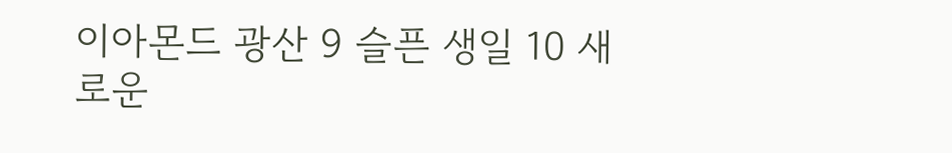이아몬드 광산 9 슬픈 생일 10 새로운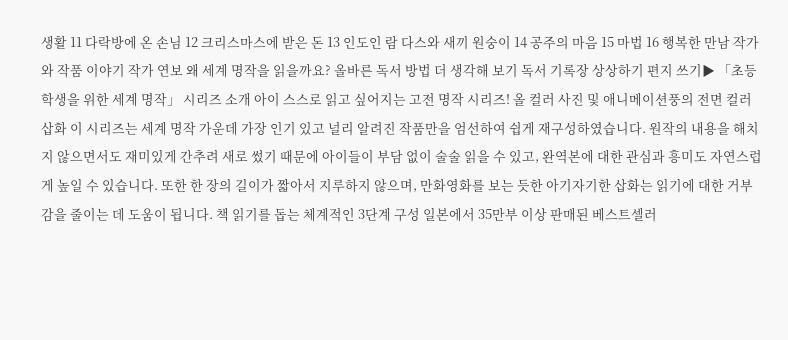생활 11 다락방에 온 손님 12 크리스마스에 받은 돈 13 인도인 람 다스와 새끼 원숭이 14 공주의 마음 15 마법 16 행복한 만남 작가와 작품 이야기 작가 연보 왜 세계 명작을 읽을까요? 올바른 독서 방법 더 생각해 보기 독서 기록장 상상하기 편지 쓰기▶ 「초등학생을 위한 세계 명작」 시리즈 소개 아이 스스로 읽고 싶어지는 고전 명작 시리즈! 올 컬러 사진 및 애니메이션풍의 전면 컬러 삽화 이 시리즈는 세계 명작 가운데 가장 인기 있고 널리 알려진 작품만을 엄선하여 쉽게 재구성하였습니다. 원작의 내용을 해치지 않으면서도 재미있게 간추려 새로 썼기 때문에 아이들이 부담 없이 술술 읽을 수 있고, 완역본에 대한 관심과 흥미도 자연스럽게 높일 수 있습니다. 또한 한 장의 길이가 짧아서 지루하지 않으며, 만화영화를 보는 듯한 아기자기한 삽화는 읽기에 대한 거부감을 줄이는 데 도움이 됩니다. 책 읽기를 돕는 체계적인 3단계 구성 일본에서 35만부 이상 판매된 베스트셀러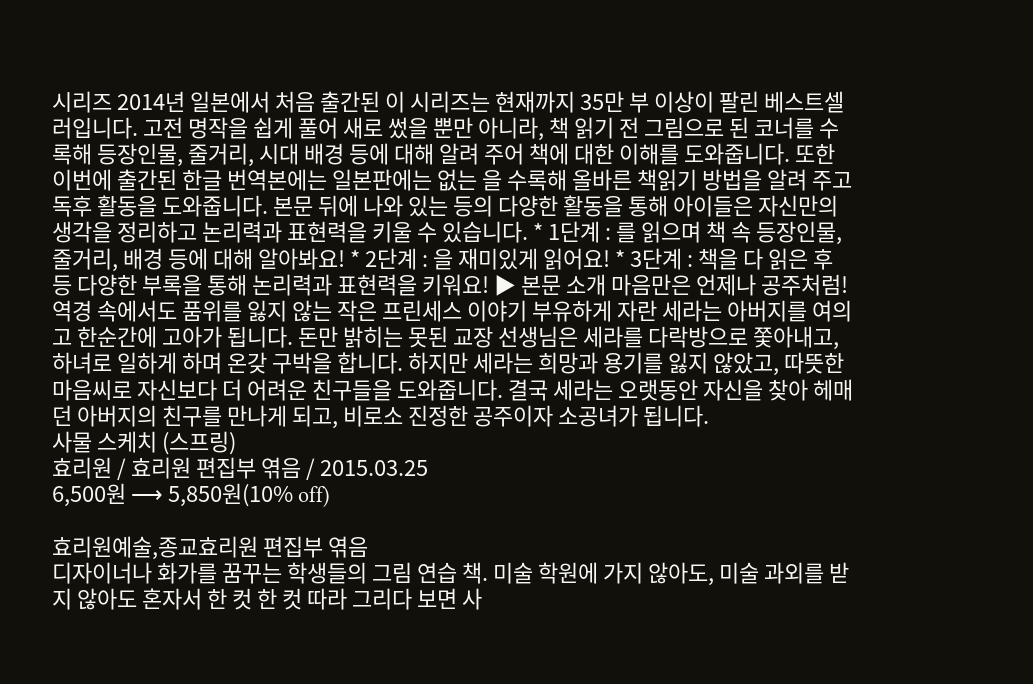시리즈 2014년 일본에서 처음 출간된 이 시리즈는 현재까지 35만 부 이상이 팔린 베스트셀러입니다. 고전 명작을 쉽게 풀어 새로 썼을 뿐만 아니라, 책 읽기 전 그림으로 된 코너를 수록해 등장인물, 줄거리, 시대 배경 등에 대해 알려 주어 책에 대한 이해를 도와줍니다. 또한 이번에 출간된 한글 번역본에는 일본판에는 없는 을 수록해 올바른 책읽기 방법을 알려 주고 독후 활동을 도와줍니다. 본문 뒤에 나와 있는 등의 다양한 활동을 통해 아이들은 자신만의 생각을 정리하고 논리력과 표현력을 키울 수 있습니다. * 1단계 : 를 읽으며 책 속 등장인물, 줄거리, 배경 등에 대해 알아봐요! * 2단계 : 을 재미있게 읽어요! * 3단계 : 책을 다 읽은 후 등 다양한 부록을 통해 논리력과 표현력을 키워요! ▶ 본문 소개 마음만은 언제나 공주처럼! 역경 속에서도 품위를 잃지 않는 작은 프린세스 이야기 부유하게 자란 세라는 아버지를 여의고 한순간에 고아가 됩니다. 돈만 밝히는 못된 교장 선생님은 세라를 다락방으로 쫓아내고, 하녀로 일하게 하며 온갖 구박을 합니다. 하지만 세라는 희망과 용기를 잃지 않았고, 따뜻한 마음씨로 자신보다 더 어려운 친구들을 도와줍니다. 결국 세라는 오랫동안 자신을 찾아 헤매던 아버지의 친구를 만나게 되고, 비로소 진정한 공주이자 소공녀가 됩니다.
사물 스케치 (스프링)
효리원 / 효리원 편집부 엮음 / 2015.03.25
6,500원 ⟶ 5,850원(10% off)

효리원예술,종교효리원 편집부 엮음
디자이너나 화가를 꿈꾸는 학생들의 그림 연습 책. 미술 학원에 가지 않아도, 미술 과외를 받지 않아도 혼자서 한 컷 한 컷 따라 그리다 보면 사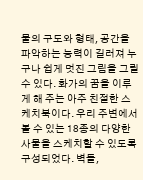물의 구도와 형태, 공간을 파악하는 능력이 길러져 누구나 쉽게 멋진 그림을 그릴 수 있다. 화가의 꿈을 이루게 해 주는 아주 친절한 스케치북이다. 우리 주변에서 볼 수 있는 18종의 다양한 사물을 스케치할 수 있도록 구성되었다. 벽돌,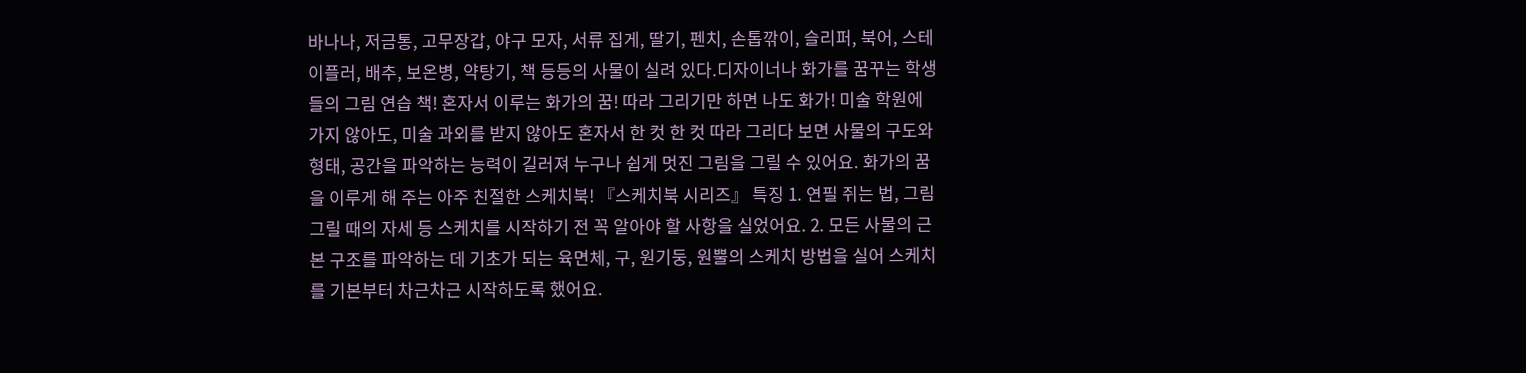바나나, 저금통, 고무장갑, 야구 모자, 서류 집게, 딸기, 펜치, 손톱깎이, 슬리퍼, 북어, 스테이플러, 배추, 보온병, 약탕기, 책 등등의 사물이 실려 있다.디자이너나 화가를 꿈꾸는 학생들의 그림 연습 책! 혼자서 이루는 화가의 꿈! 따라 그리기만 하면 나도 화가! 미술 학원에 가지 않아도, 미술 과외를 받지 않아도 혼자서 한 컷 한 컷 따라 그리다 보면 사물의 구도와 형태, 공간을 파악하는 능력이 길러져 누구나 쉽게 멋진 그림을 그릴 수 있어요. 화가의 꿈을 이루게 해 주는 아주 친절한 스케치북! 『스케치북 시리즈』 특징 1. 연필 쥐는 법, 그림 그릴 때의 자세 등 스케치를 시작하기 전 꼭 알아야 할 사항을 실었어요. 2. 모든 사물의 근본 구조를 파악하는 데 기초가 되는 육면체, 구, 원기둥, 원뿔의 스케치 방법을 실어 스케치를 기본부터 차근차근 시작하도록 했어요.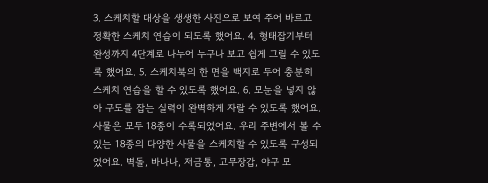3. 스케치할 대상을 생생한 사진으로 보여 주어 바르고 정확한 스케치 연습이 되도록 했어요. 4. 형태잡기부터 완성까지 4단계로 나누어 누구나 보고 쉽게 그릴 수 있도록 했어요. 5. 스케치북의 한 면을 백지로 두어 충분히 스케치 연습을 할 수 있도록 했어요. 6. 모눈을 넣지 않아 구도를 잡는 실력이 완벽하게 자랄 수 있도록 했어요. 사물은 모두 18종이 수록되었어요. 우리 주변에서 볼 수 있는 18종의 다양한 사물을 스케치할 수 있도록 구성되었어요. 벽돌, 바나나, 저금통, 고무장갑, 야구 모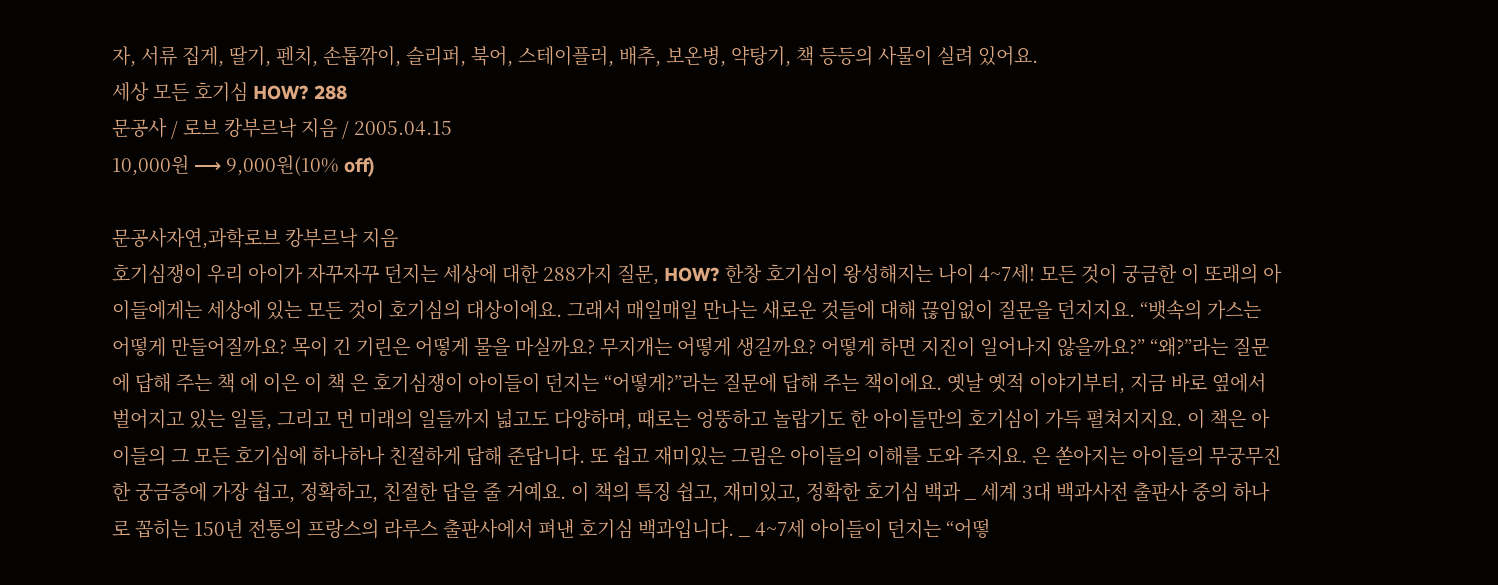자, 서류 집게, 딸기, 펜치, 손톱깎이, 슬리퍼, 북어, 스테이플러, 배추, 보온병, 약탕기, 책 등등의 사물이 실려 있어요.
세상 모든 호기심 HOW? 288
문공사 / 로브 캉부르낙 지음 / 2005.04.15
10,000원 ⟶ 9,000원(10% off)

문공사자연,과학로브 캉부르낙 지음
호기심쟁이 우리 아이가 자꾸자꾸 던지는 세상에 대한 288가지 질문, HOW? 한창 호기심이 왕성해지는 나이 4~7세! 모든 것이 궁금한 이 또래의 아이들에게는 세상에 있는 모든 것이 호기심의 대상이에요. 그래서 매일매일 만나는 새로운 것들에 대해 끊임없이 질문을 던지지요. “뱃속의 가스는 어떻게 만들어질까요? 목이 긴 기린은 어떻게 물을 마실까요? 무지개는 어떻게 생길까요? 어떻게 하면 지진이 일어나지 않을까요?” “왜?”라는 질문에 답해 주는 책 에 이은 이 책 은 호기심쟁이 아이들이 던지는 “어떻게?”라는 질문에 답해 주는 책이에요. 옛날 옛적 이야기부터, 지금 바로 옆에서 벌어지고 있는 일들, 그리고 먼 미래의 일들까지 넓고도 다양하며, 때로는 엉뚱하고 놀랍기도 한 아이들만의 호기심이 가득 펼쳐지지요. 이 책은 아이들의 그 모든 호기심에 하나하나 친절하게 답해 준답니다. 또 쉽고 재미있는 그림은 아이들의 이해를 도와 주지요. 은 쏟아지는 아이들의 무궁무진한 궁금증에 가장 쉽고, 정확하고, 친절한 답을 줄 거예요. 이 책의 특징 쉽고, 재미있고, 정확한 호기심 백과 _ 세계 3대 백과사전 출판사 중의 하나로 꼽히는 150년 전통의 프랑스의 라루스 출판사에서 펴낸 호기심 백과입니다. _ 4~7세 아이들이 던지는 “어떻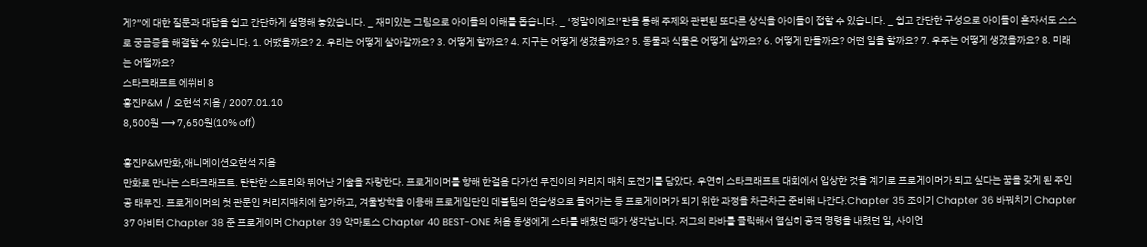게?”에 대한 질문과 대답을 쉽고 간단하게 설명해 놓았습니다. _ 재미있는 그림으로 아이들의 이해를 돕습니다. _ ‘정말이에요!’란을 통해 주제와 관련된 또다른 상식을 아이들이 접할 수 있습니다. _ 쉽고 간단한 구성으로 아이들이 혼자서도 스스로 궁금증을 해결할 수 있습니다. 1. 어땠을까요? 2. 우리는 어떻게 살아갈까요? 3. 어떻게 할까요? 4. 지구는 어떻게 생겼을까요? 5. 동물과 식물은 어떻게 살까요? 6. 어떻게 만들까요? 어떤 일을 할까요? 7. 우주는 어떻게 생겼을까요? 8. 미래는 어떨까요?
스타크래프트 에쒸비 8
홍진P&M / 오현석 지음 / 2007.01.10
8,500원 ⟶ 7,650원(10% off)

홍진P&M만화,애니메이션오현석 지음
만화로 만나는 스타크래프트. 탄탄한 스토리와 뛰어난 기술을 자랑한다. 프로게이머를 향해 한걸음 다가선 무진이의 커리지 매치 도전기를 담았다. 우연히 스타크래프트 대회에서 입상한 것을 계기로 프로게이머가 되고 싶다는 꿈을 갖게 된 주인공 태무진. 프로게이머의 첫 관문인 커리지매치에 참가하고, 겨울방학을 이용해 프로게임단인 데블팀의 연습생으로 들어가는 등 프로게이머가 되기 위한 과정을 차근차근 준비해 나간다.Chapter 35 조이기 Chapter 36 바꿔치기 Chapter 37 아비터 Chapter 38 준 프로게이머 Chapter 39 악마토스 Chapter 40 BEST-ONE 처음 동생에게 스타를 배웠던 때가 생각납니다. 저그의 라바를 클릭해서 열심히 공격 명령을 내렸던 일, 사이언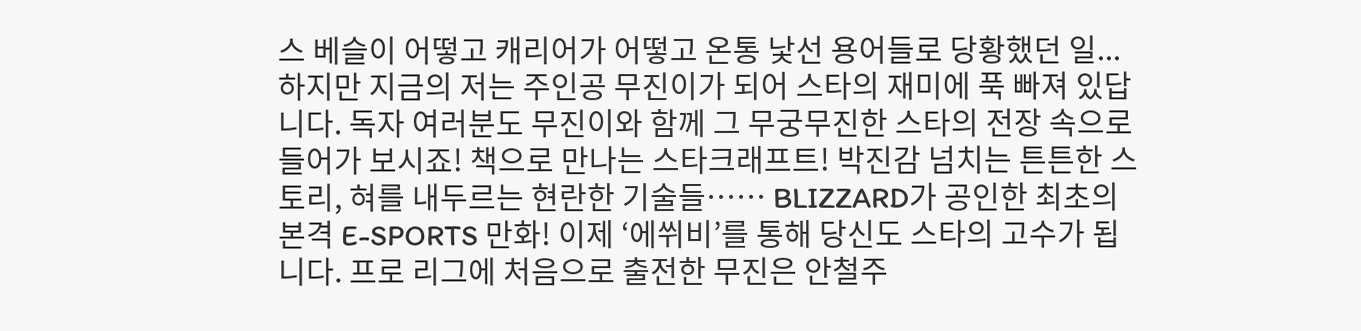스 베슬이 어떻고 캐리어가 어떻고 온통 낯선 용어들로 당황했던 일... 하지만 지금의 저는 주인공 무진이가 되어 스타의 재미에 푹 빠져 있답니다. 독자 여러분도 무진이와 함께 그 무궁무진한 스타의 전장 속으로 들어가 보시죠! 책으로 만나는 스타크래프트! 박진감 넘치는 튼튼한 스토리, 혀를 내두르는 현란한 기술들…… BLIZZARD가 공인한 최초의 본격 E-SPORTS 만화! 이제 ‘에쒸비’를 통해 당신도 스타의 고수가 됩니다. 프로 리그에 처음으로 출전한 무진은 안철주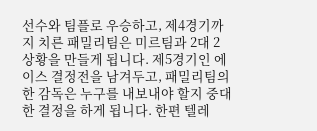선수와 팀플로 우승하고, 제4경기까지 치른 패밀리팀은 미르팀과 2대 2상황을 만들게 됩니다. 제5경기인 에이스 결정전을 남겨두고, 패밀리팀의 한 감독은 누구를 내보내야 할지 중대한 결정을 하게 됩니다. 한편 텔레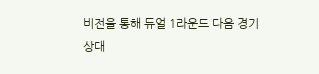비전을 통해 듀얼 1라운드 다음 경기 상대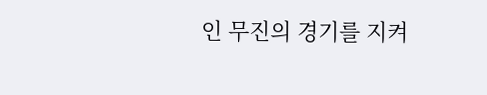인 무진의 경기를 지켜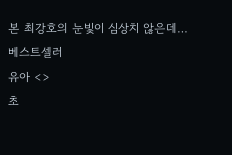본 최강호의 눈빛이 심상치 않은데…
베스트셀러
유아 <>
초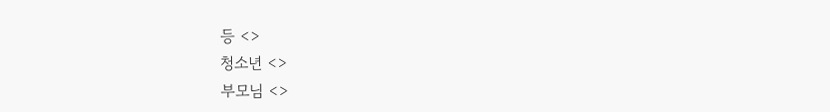등 <>
청소년 <>
부모님 <>